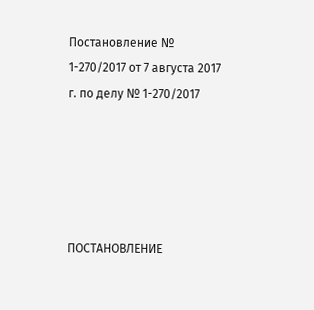Постановление № 1-270/2017 от 7 августа 2017 г. по делу № 1-270/2017





ПОСТАНОВЛЕНИЕ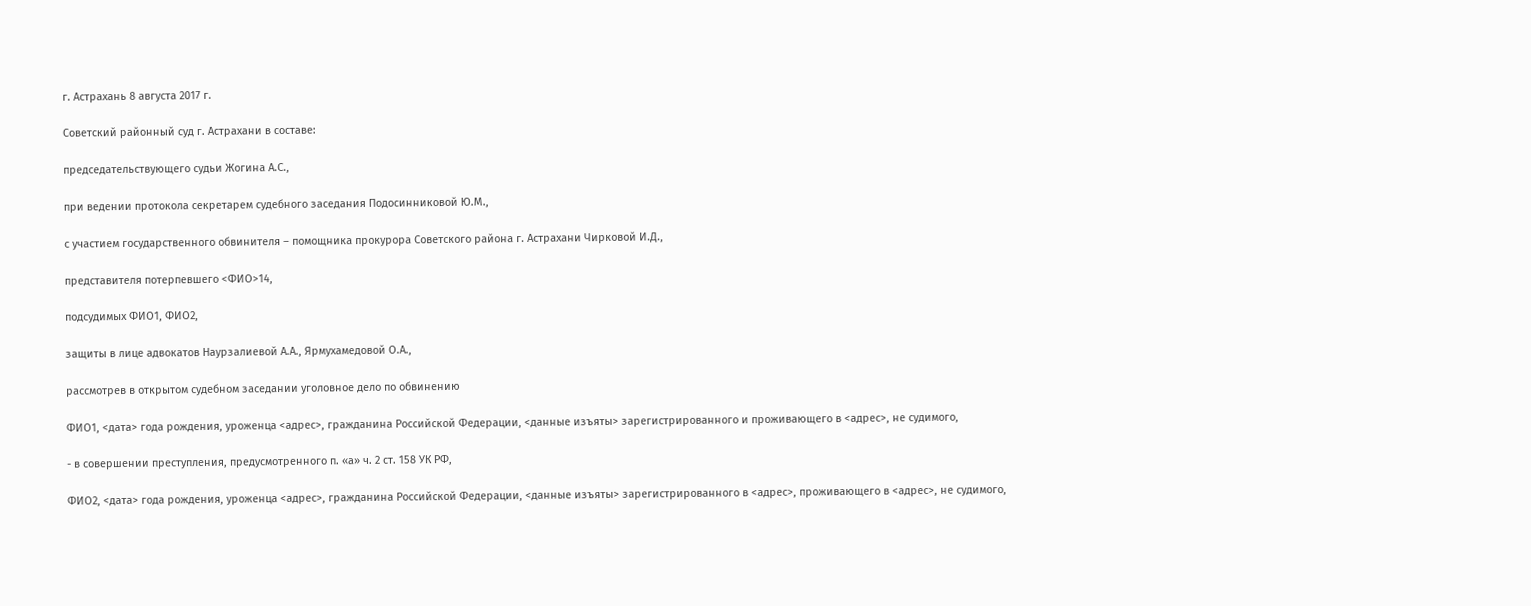г. Астрахань 8 августа 2017 г.

Советский районный суд г. Астрахани в составе:

председательствующего судьи Жогина А.С.,

при ведении протокола секретарем судебного заседания Подосинниковой Ю.М.,

с участием государственного обвинителя – помощника прокурора Советского района г. Астрахани Чирковой И.Д.,

представителя потерпевшего <ФИО>14,

подсудимых ФИО1, ФИО2,

защиты в лице адвокатов Наурзалиевой А.А., Ярмухамедовой О.А.,

рассмотрев в открытом судебном заседании уголовное дело по обвинению

ФИО1, <дата> года рождения, уроженца <адрес>, гражданина Российской Федерации, <данные изъяты> зарегистрированного и проживающего в <адрес>, не судимого,

- в совершении преступления, предусмотренного п. «а» ч. 2 ст. 158 УК РФ,

ФИО2, <дата> года рождения, уроженца <адрес>, гражданина Российской Федерации, <данные изъяты> зарегистрированного в <адрес>, проживающего в <адрес>, не судимого,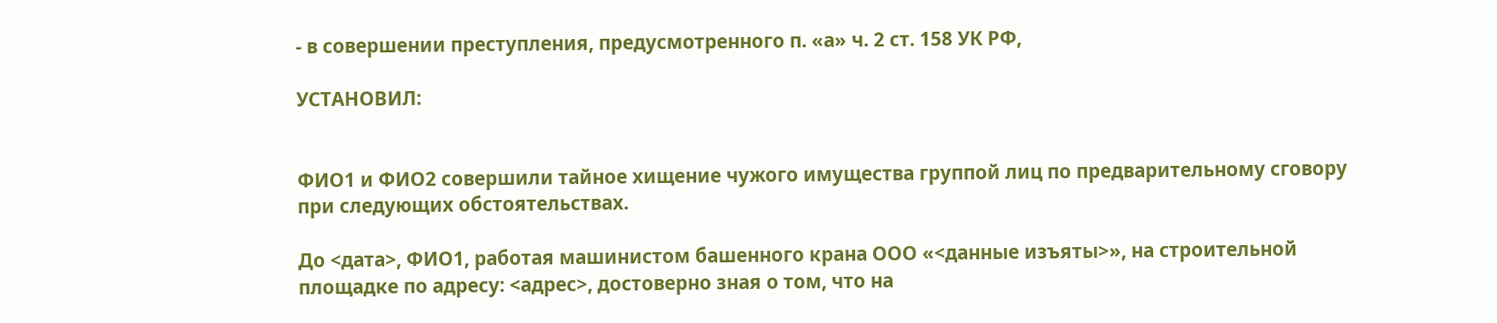- в совершении преступления, предусмотренного п. «а» ч. 2 ст. 158 УК РФ,

УСТАНОВИЛ:


ФИО1 и ФИО2 совершили тайное хищение чужого имущества группой лиц по предварительному сговору при следующих обстоятельствах.

До <дата>, ФИО1, работая машинистом башенного крана ООО «<данные изъяты>», на строительной площадке по адресу: <адрес>, достоверно зная о том, что на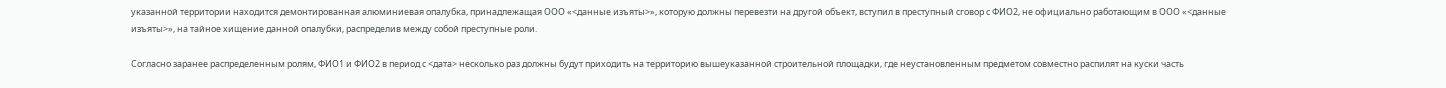указанной территории находится демонтированная алюминиевая опалубка, принадлежащая ООО «<данные изъяты>», которую должны перевезти на другой объект, вступил в преступный сговор с ФИО2, не официально работающим в ООО «<данные изъяты>», на тайное хищение данной опалубки, распределив между собой преступные роли.

Согласно заранее распределенным ролям, ФИО1 и ФИО2 в период с <дата> несколько раз должны будут приходить на территорию вышеуказанной строительной площадки, где неустановленным предметом совместно распилят на куски часть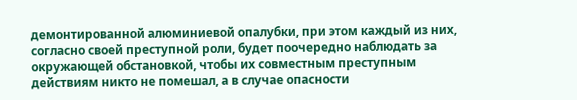демонтированной алюминиевой опалубки, при этом каждый из них, согласно своей преступной роли, будет поочередно наблюдать за окружающей обстановкой, чтобы их совместным преступным действиям никто не помешал, а в случае опасности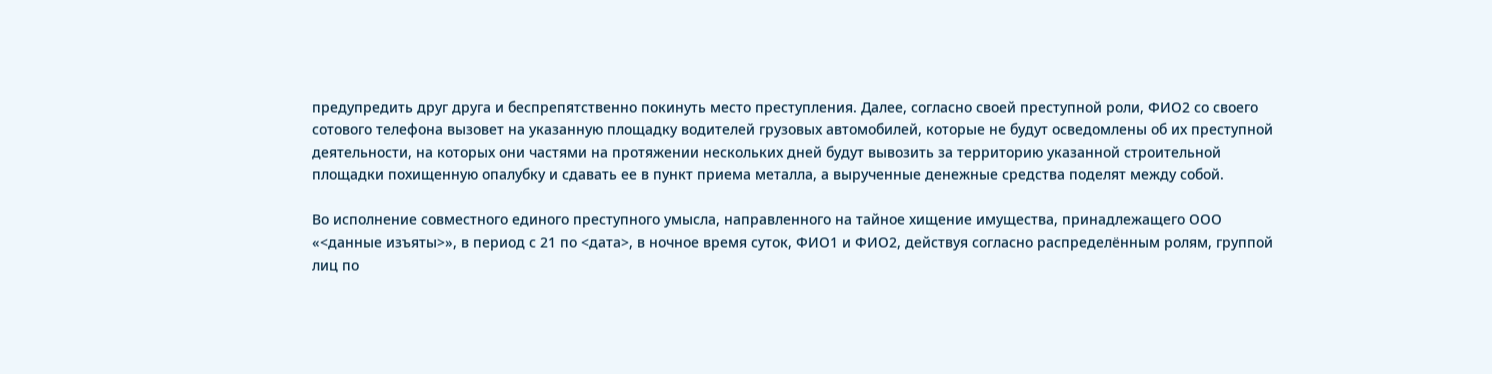предупредить друг друга и беспрепятственно покинуть место преступления. Далее, согласно своей преступной роли, ФИО2 со своего сотового телефона вызовет на указанную площадку водителей грузовых автомобилей, которые не будут осведомлены об их преступной деятельности, на которых они частями на протяжении нескольких дней будут вывозить за территорию указанной строительной площадки похищенную опалубку и сдавать ее в пункт приема металла, а вырученные денежные средства поделят между собой.

Во исполнение совместного единого преступного умысла, направленного на тайное хищение имущества, принадлежащего ООО «<данные изъяты>», в период с 21 по <дата>, в ночное время суток, ФИО1 и ФИО2, действуя согласно распределённым ролям, группой лиц по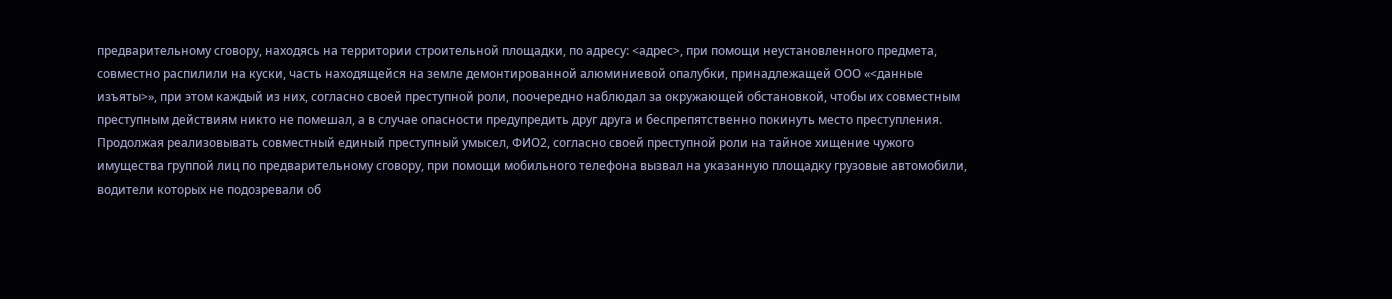предварительному сговору, находясь на территории строительной площадки, по адресу: <адрес>, при помощи неустановленного предмета, совместно распилили на куски, часть находящейся на земле демонтированной алюминиевой опалубки, принадлежащей ООО «<данные изъяты>», при этом каждый из них, согласно своей преступной роли, поочередно наблюдал за окружающей обстановкой, чтобы их совместным преступным действиям никто не помешал, а в случае опасности предупредить друг друга и беспрепятственно покинуть место преступления. Продолжая реализовывать совместный единый преступный умысел, ФИО2, согласно своей преступной роли на тайное хищение чужого имущества группой лиц по предварительному сговору, при помощи мобильного телефона вызвал на указанную площадку грузовые автомобили, водители которых не подозревали об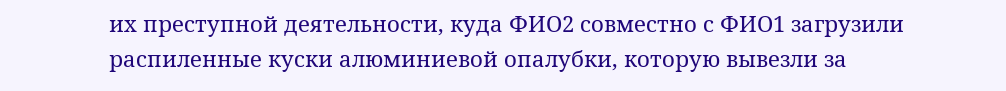их преступной деятельности, куда ФИО2 совместно с ФИО1 загрузили распиленные куски алюминиевой опалубки, которую вывезли за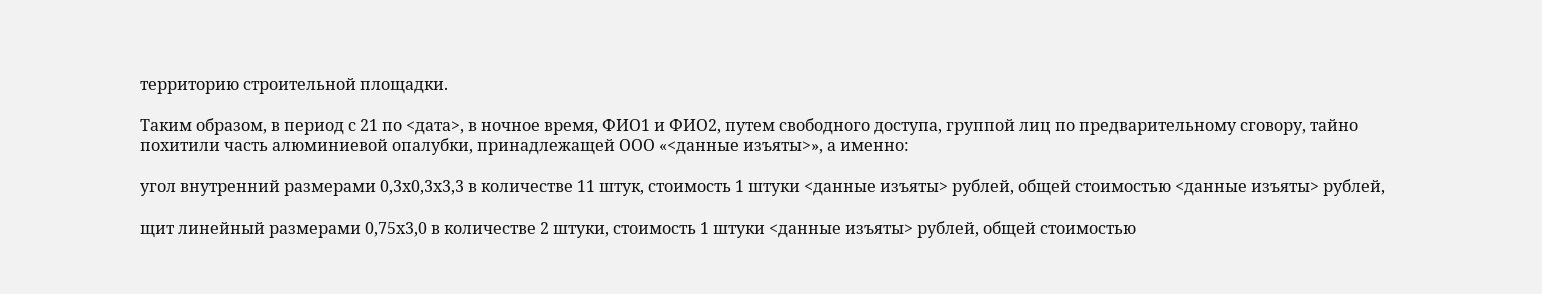территорию строительной площадки.

Таким образом, в период с 21 по <дата>, в ночное время, ФИО1 и ФИО2, путем свободного доступа, группой лиц по предварительному сговору, тайно похитили часть алюминиевой опалубки, принадлежащей ООО «<данные изъяты>», а именно:

угол внутренний размерами 0,3х0,3х3,3 в количестве 11 штук, стоимость 1 штуки <данные изъяты> рублей, общей стоимостью <данные изъяты> рублей,

щит линейный размерами 0,75х3,0 в количестве 2 штуки, стоимость 1 штуки <данные изъяты> рублей, общей стоимостью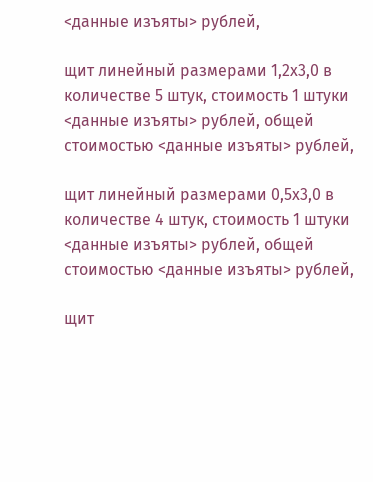<данные изъяты> рублей,

щит линейный размерами 1,2х3,0 в количестве 5 штук, стоимость 1 штуки <данные изъяты> рублей, общей стоимостью <данные изъяты> рублей,

щит линейный размерами 0,5х3,0 в количестве 4 штук, стоимость 1 штуки <данные изъяты> рублей, общей стоимостью <данные изъяты> рублей,

щит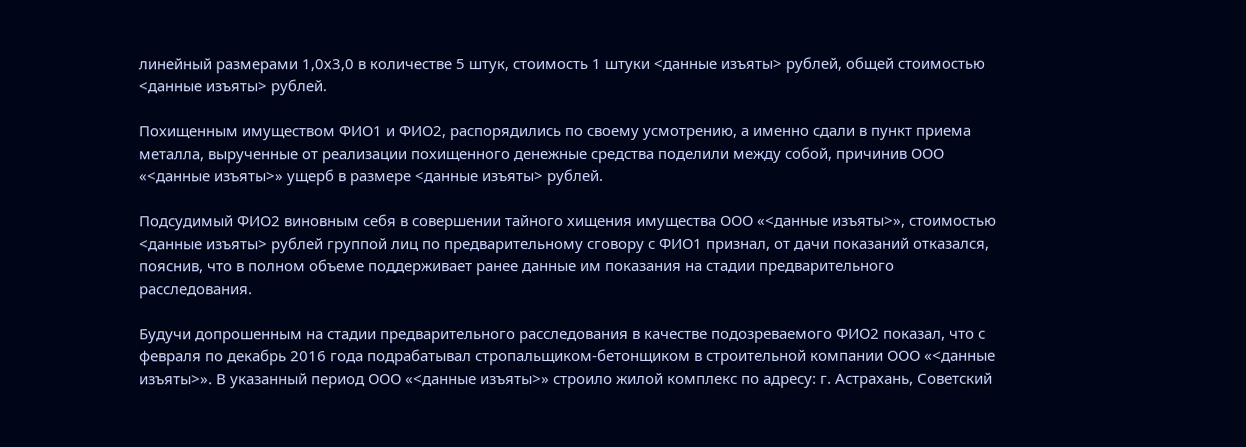линейный размерами 1,0х3,0 в количестве 5 штук, стоимость 1 штуки <данные изъяты> рублей, общей стоимостью <данные изъяты> рублей.

Похищенным имуществом ФИО1 и ФИО2, распорядились по своему усмотрению, а именно сдали в пункт приема металла, вырученные от реализации похищенного денежные средства поделили между собой, причинив ООО «<данные изъяты>» ущерб в размере <данные изъяты> рублей.

Подсудимый ФИО2 виновным себя в совершении тайного хищения имущества ООО «<данные изъяты>», стоимостью <данные изъяты> рублей группой лиц по предварительному сговору с ФИО1 признал, от дачи показаний отказался, пояснив, что в полном объеме поддерживает ранее данные им показания на стадии предварительного расследования.

Будучи допрошенным на стадии предварительного расследования в качестве подозреваемого ФИО2 показал, что с февраля по декабрь 2016 года подрабатывал стропальщиком-бетонщиком в строительной компании ООО «<данные изъяты>». В указанный период ООО «<данные изъяты>» строило жилой комплекс по адресу: г. Астрахань, Советский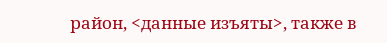район, <данные изъяты>, также в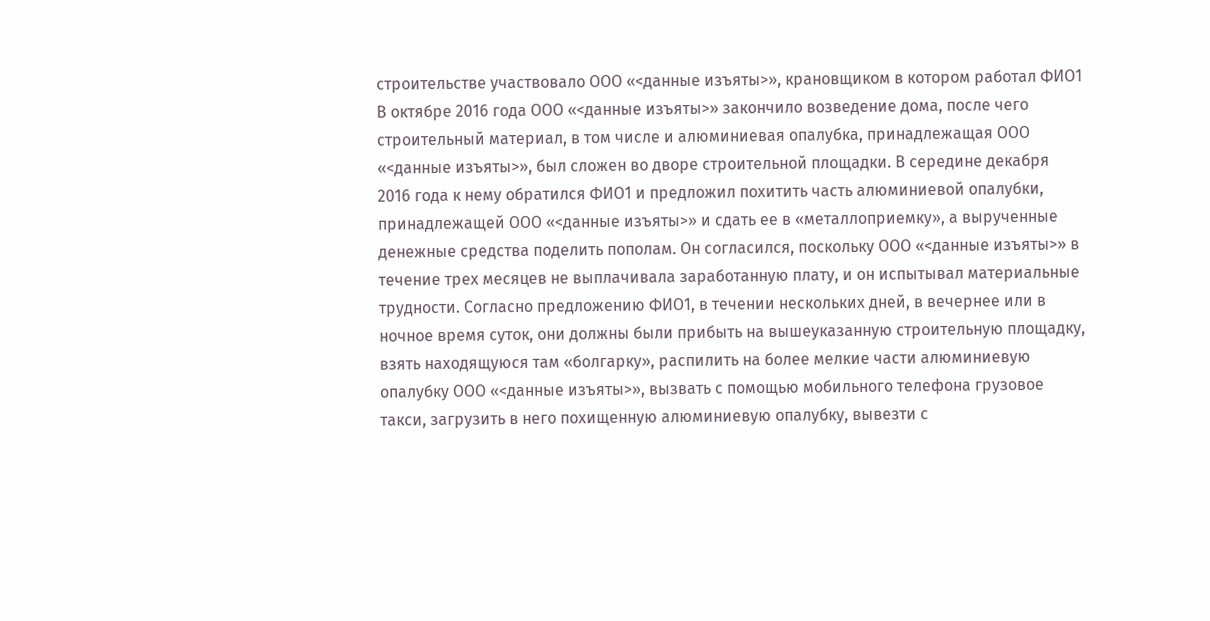строительстве участвовало ООО «<данные изъяты>», крановщиком в котором работал ФИО1 В октябре 2016 года ООО «<данные изъяты>» закончило возведение дома, после чего строительный материал, в том числе и алюминиевая опалубка, принадлежащая ООО «<данные изъяты>», был сложен во дворе строительной площадки. В середине декабря 2016 года к нему обратился ФИО1 и предложил похитить часть алюминиевой опалубки, принадлежащей ООО «<данные изъяты>» и сдать ее в «металлоприемку», а вырученные денежные средства поделить пополам. Он согласился, поскольку ООО «<данные изъяты>» в течение трех месяцев не выплачивала заработанную плату, и он испытывал материальные трудности. Согласно предложению ФИО1, в течении нескольких дней, в вечернее или в ночное время суток, они должны были прибыть на вышеуказанную строительную площадку, взять находящуюся там «болгарку», распилить на более мелкие части алюминиевую опалубку ООО «<данные изъяты>», вызвать с помощью мобильного телефона грузовое такси, загрузить в него похищенную алюминиевую опалубку, вывезти с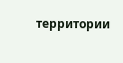территории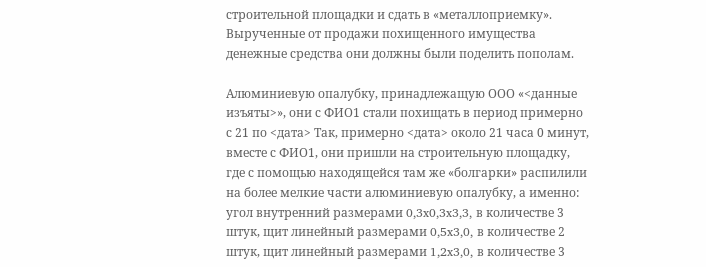строительной площадки и сдать в «металлоприемку». Вырученные от продажи похищенного имущества денежные средства они должны были поделить пополам.

Алюминиевую опалубку, принадлежащую ООО «<данные изъяты>», они с ФИО1 стали похищать в период примерно с 21 по <дата> Так, примерно <дата> около 21 часа 0 минут, вместе с ФИО1, они пришли на строительную площадку, где с помощью находящейся там же «болгарки» распилили на более мелкие части алюминиевую опалубку, а именно: угол внутренний размерами 0,3x0,3x3,3, в количестве 3 штук, щит линейный размерами 0,5x3,0, в количестве 2 штук, щит линейный размерами 1,2x3,0, в количестве 3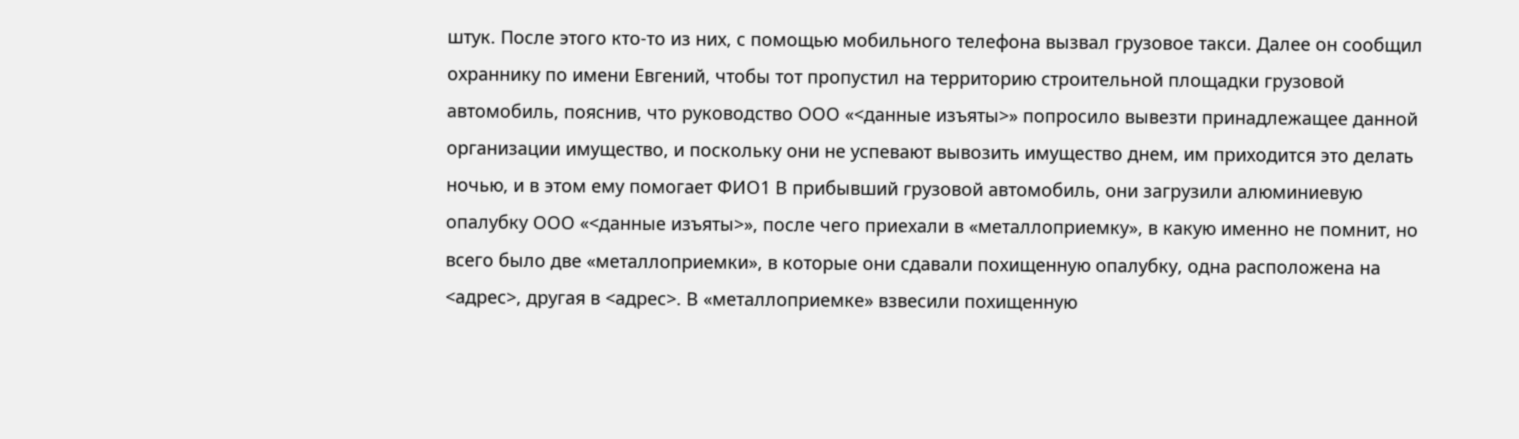штук. После этого кто-то из них, с помощью мобильного телефона вызвал грузовое такси. Далее он сообщил охраннику по имени Евгений, чтобы тот пропустил на территорию строительной площадки грузовой автомобиль, пояснив, что руководство ООО «<данные изъяты>» попросило вывезти принадлежащее данной организации имущество, и поскольку они не успевают вывозить имущество днем, им приходится это делать ночью, и в этом ему помогает ФИО1 В прибывший грузовой автомобиль, они загрузили алюминиевую опалубку ООО «<данные изъяты>», после чего приехали в «металлоприемку», в какую именно не помнит, но всего было две «металлоприемки», в которые они сдавали похищенную опалубку, одна расположена на <адрес>, другая в <адрес>. В «металлоприемке» взвесили похищенную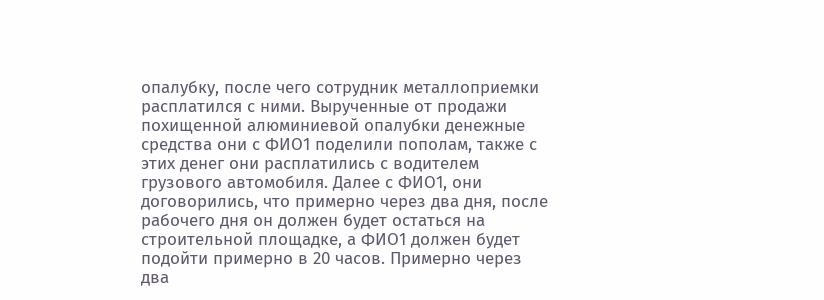опалубку, после чего сотрудник металлоприемки расплатился с ними. Вырученные от продажи похищенной алюминиевой опалубки денежные средства они с ФИО1 поделили пополам, также с этих денег они расплатились с водителем грузового автомобиля. Далее с ФИО1, они договорились, что примерно через два дня, после рабочего дня он должен будет остаться на строительной площадке, а ФИО1 должен будет подойти примерно в 20 часов. Примерно через два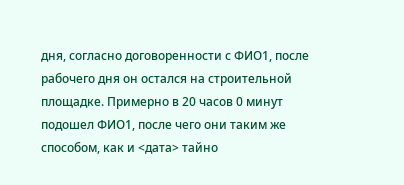дня, согласно договоренности с ФИО1, после рабочего дня он остался на строительной площадке. Примерно в 20 часов 0 минут подошел ФИО1, после чего они таким же способом, как и <дата> тайно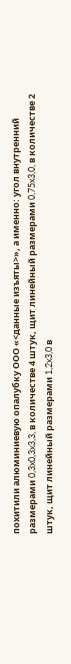похитили алюминиевую опалубку ООО «<данные изъяты>», а именно: угол внутренний размерами 0,3x0,3x3,3, в количестве 4 штук, щит линейный размерами 0,75x3,0, в количестве 2 штук, щит линейный размерами 1,2x3,0 в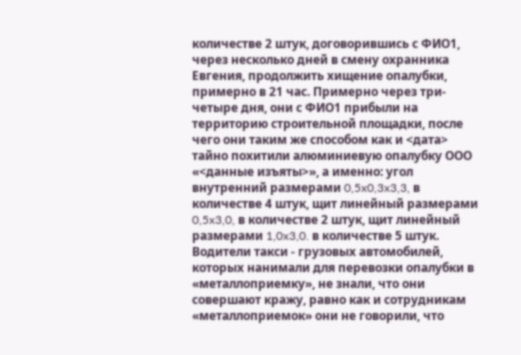количестве 2 штук, договорившись с ФИО1, через несколько дней в смену охранника Евгения, продолжить хищение опалубки, примерно в 21 час. Примерно через три-четыре дня, они с ФИО1 прибыли на территорию строительной площадки, после чего они таким же способом как и <дата> тайно похитили алюминиевую опалубку ООО «<данные изъяты>», а именно: угол внутренний размерами 0,5x0,3x3,3, в количестве 4 штук, щит линейный размерами 0,5x3,0, в количестве 2 штук, щит линейный размерами 1,0x3,0. в количестве 5 штук. Водители такси - грузовых автомобилей, которых нанимали для перевозки опалубки в «металлоприемку», не знали, что они совершают кражу, равно как и сотрудникам «металлоприемок» они не говорили, что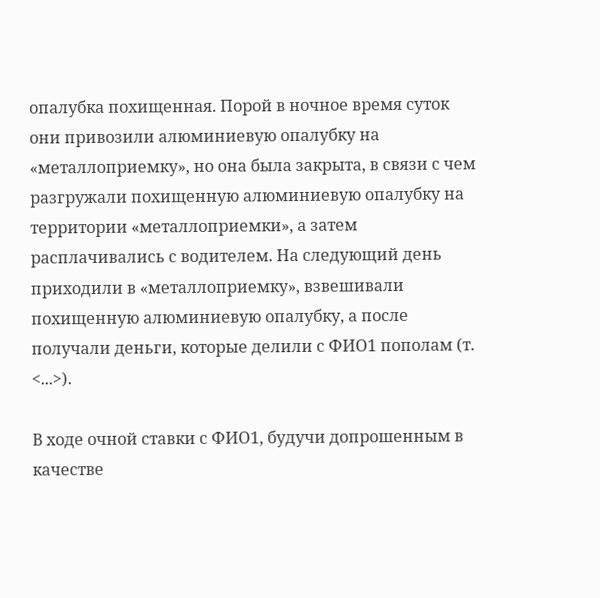опалубка похищенная. Порой в ночное время суток они привозили алюминиевую опалубку на «металлоприемку», но она была закрыта, в связи с чем разгружали похищенную алюминиевую опалубку на территории «металлоприемки», а затем расплачивались с водителем. На следующий день приходили в «металлоприемку», взвешивали похищенную алюминиевую опалубку, а после получали деньги, которые делили с ФИО1 пополам (т. <...>).

В ходе очной ставки с ФИО1, будучи допрошенным в качестве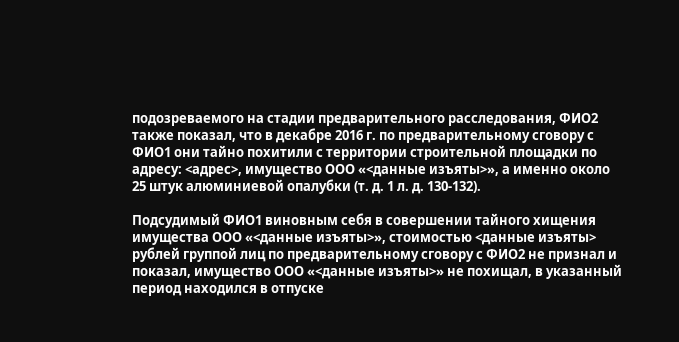подозреваемого на стадии предварительного расследования, ФИО2 также показал, что в декабре 2016 г. по предварительному сговору с ФИО1 они тайно похитили с территории строительной площадки по адресу: <адрес>, имущество ООО «<данные изъяты>», а именно около 25 штук алюминиевой опалубки (т. д. 1 л. д. 130-132).

Подсудимый ФИО1 виновным себя в совершении тайного хищения имущества ООО «<данные изъяты>», стоимостью <данные изъяты> рублей группой лиц по предварительному сговору с ФИО2 не признал и показал, имущество ООО «<данные изъяты>» не похищал, в указанный период находился в отпуске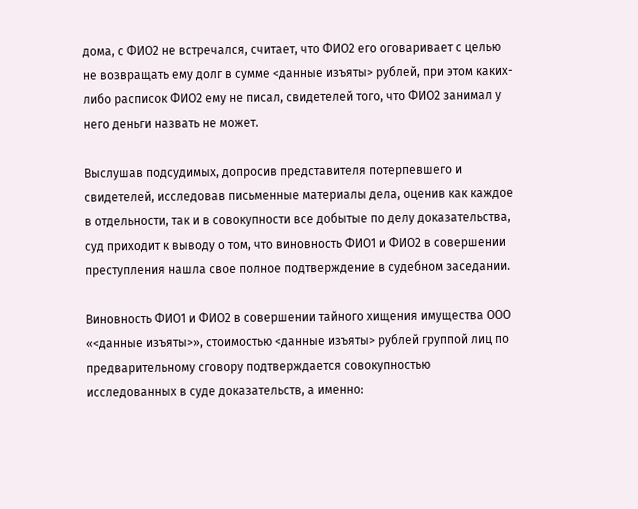дома, с ФИО2 не встречался, считает, что ФИО2 его оговаривает с целью не возвращать ему долг в сумме <данные изъяты> рублей, при этом каких-либо расписок ФИО2 ему не писал, свидетелей того, что ФИО2 занимал у него деньги назвать не может.

Выслушав подсудимых, допросив представителя потерпевшего и свидетелей, исследовав письменные материалы дела, оценив как каждое в отдельности, так и в совокупности все добытые по делу доказательства, суд приходит к выводу о том, что виновность ФИО1 и ФИО2 в совершении преступления нашла свое полное подтверждение в судебном заседании.

Виновность ФИО1 и ФИО2 в совершении тайного хищения имущества ООО «<данные изъяты>», стоимостью <данные изъяты> рублей группой лиц по предварительному сговору подтверждается совокупностью исследованных в суде доказательств, а именно: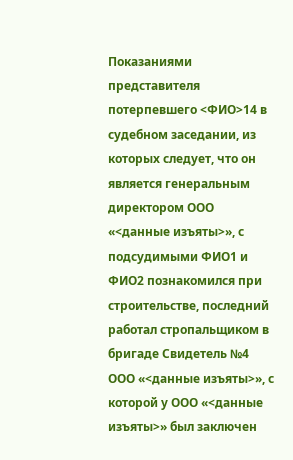Показаниями представителя потерпевшего <ФИО>14 в судебном заседании, из которых следует, что он является генеральным директором ООО «<данные изъяты>», с подсудимыми ФИО1 и ФИО2 познакомился при строительстве, последний работал стропальщиком в бригаде Свидетель №4 ООО «<данные изъяты>», с которой у ООО «<данные изъяты>» был заключен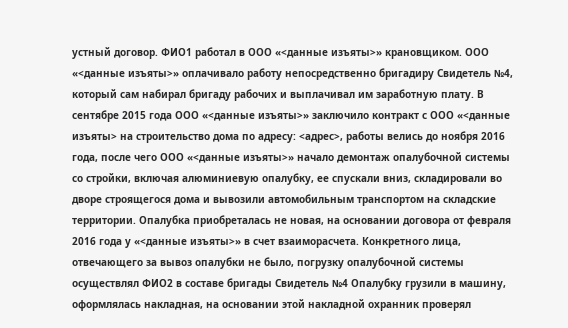устный договор. ФИО1 работал в ООО «<данные изъяты>» крановщиком. ООО «<данные изъяты>» оплачивало работу непосредственно бригадиру Свидетель №4, который сам набирал бригаду рабочих и выплачивал им заработную плату. В сентябре 2015 года ООО «<данные изъяты>» заключило контракт с ООО «<данные изъяты> на строительство дома по адресу: <адрес>, работы велись до ноября 2016 года, после чего ООО «<данные изъяты>» начало демонтаж опалубочной системы со стройки, включая алюминиевую опалубку, ее спускали вниз, складировали во дворе строящегося дома и вывозили автомобильным транспортом на складские территории. Опалубка приобреталась не новая, на основании договора от февраля 2016 года у «<данные изъяты>» в счет взаиморасчета. Конкретного лица, отвечающего за вывоз опалубки не было, погрузку опалубочной системы осуществлял ФИО2 в составе бригады Свидетель №4 Опалубку грузили в машину, оформлялась накладная, на основании этой накладной охранник проверял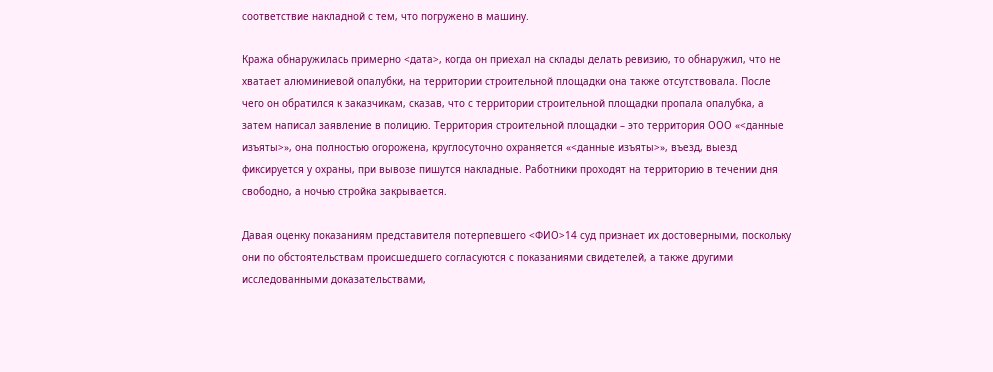соответствие накладной с тем, что погружено в машину.

Кража обнаружилась примерно <дата>, когда он приехал на склады делать ревизию, то обнаружил, что не хватает алюминиевой опалубки, на территории строительной площадки она также отсутствовала. После чего он обратился к заказчикам, сказав, что с территории строительной площадки пропала опалубка, а затем написал заявление в полицию. Территория строительной площадки – это территория ООО «<данные изъяты>», она полностью огорожена, круглосуточно охраняется «<данные изъяты>», въезд, выезд фиксируется у охраны, при вывозе пишутся накладные. Работники проходят на территорию в течении дня свободно, а ночью стройка закрывается.

Давая оценку показаниям представителя потерпевшего <ФИО>14 суд признает их достоверными, поскольку они по обстоятельствам происшедшего согласуются с показаниями свидетелей, а также другими исследованными доказательствами,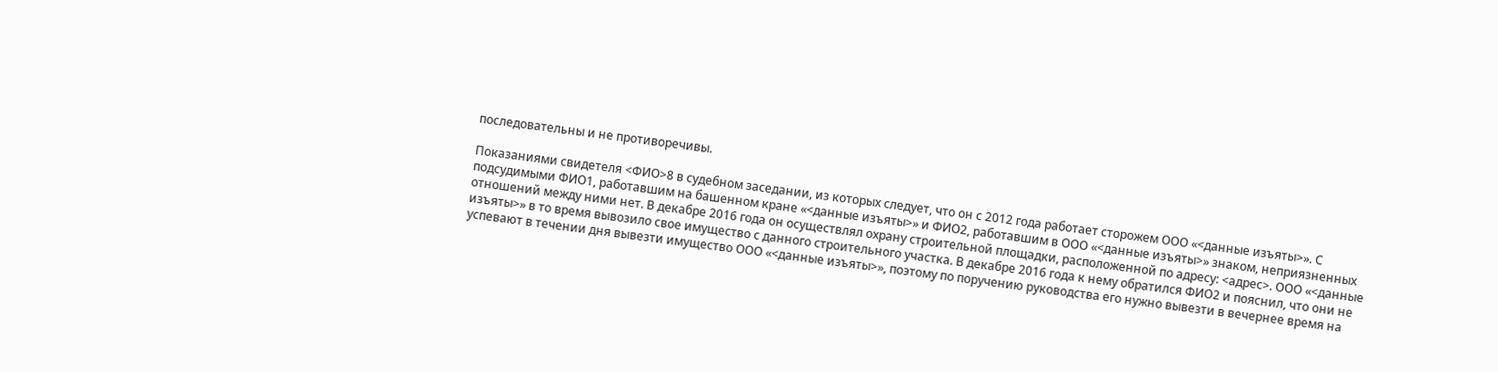последовательны и не противоречивы.

Показаниями свидетеля <ФИО>8 в судебном заседании, из которых следует, что он с 2012 года работает сторожем ООО «<данные изъяты>». С подсудимыми ФИО1, работавшим на башенном кране «<данные изъяты>» и ФИО2, работавшим в ООО «<данные изъяты>» знаком, неприязненных отношений между ними нет. В декабре 2016 года он осуществлял охрану строительной площадки, расположенной по адресу: <адрес>. ООО «<данные изъяты>» в то время вывозило свое имущество с данного строительного участка. В декабре 2016 года к нему обратился ФИО2 и пояснил, что они не успевают в течении дня вывезти имущество ООО «<данные изъяты>», поэтому по поручению руководства его нужно вывезти в вечернее время на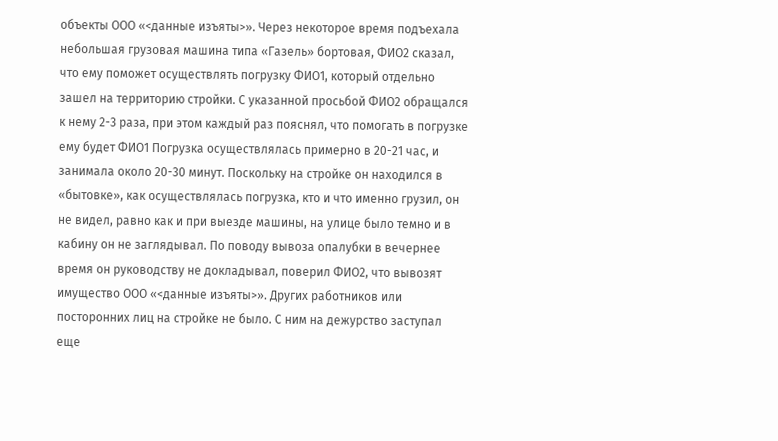объекты ООО «<данные изъяты>». Через некоторое время подъехала небольшая грузовая машина типа «Газель» бортовая, ФИО2 сказал, что ему поможет осуществлять погрузку ФИО1, который отдельно зашел на территорию стройки. С указанной просьбой ФИО2 обращался к нему 2-3 раза, при этом каждый раз пояснял, что помогать в погрузке ему будет ФИО1 Погрузка осуществлялась примерно в 20-21 час, и занимала около 20-30 минут. Поскольку на стройке он находился в «бытовке», как осуществлялась погрузка, кто и что именно грузил, он не видел, равно как и при выезде машины, на улице было темно и в кабину он не заглядывал. По поводу вывоза опалубки в вечернее время он руководству не докладывал, поверил ФИО2, что вывозят имущество ООО «<данные изъяты>». Других работников или посторонних лиц на стройке не было. С ним на дежурство заступал еще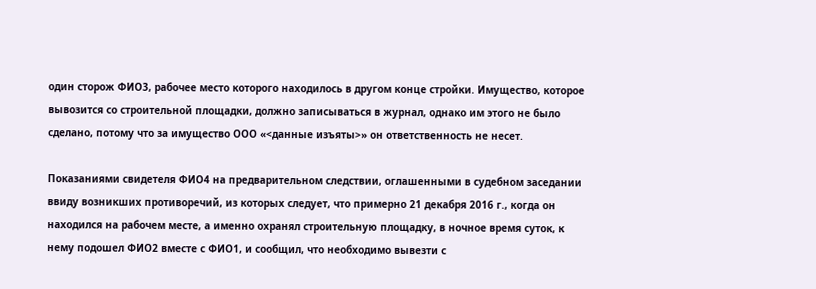один сторож ФИО3, рабочее место которого находилось в другом конце стройки. Имущество, которое вывозится со строительной площадки, должно записываться в журнал, однако им этого не было сделано, потому что за имущество ООО «<данные изъяты>» он ответственность не несет.

Показаниями свидетеля ФИО4 на предварительном следствии, оглашенными в судебном заседании ввиду возникших противоречий, из которых следует, что примерно 21 декабря 2016 г., когда он находился на рабочем месте, а именно охранял строительную площадку, в ночное время суток, к нему подошел ФИО2 вместе с ФИО1, и сообщил, что необходимо вывезти с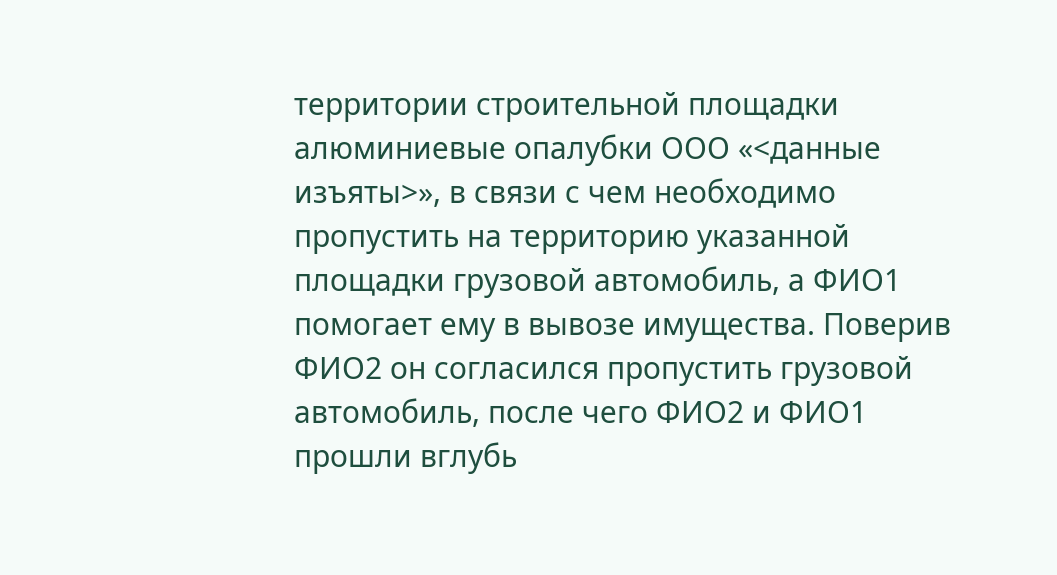территории строительной площадки алюминиевые опалубки ООО «<данные изъяты>», в связи с чем необходимо пропустить на территорию указанной площадки грузовой автомобиль, а ФИО1 помогает ему в вывозе имущества. Поверив ФИО2 он согласился пропустить грузовой автомобиль, после чего ФИО2 и ФИО1 прошли вглубь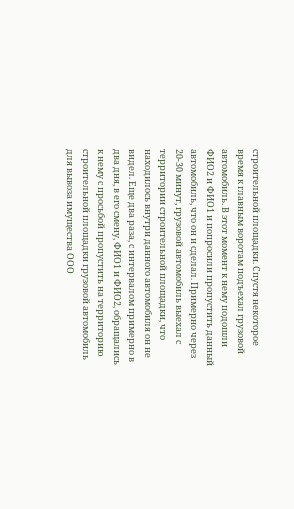строительной площадки. Спустя некоторое время к главным воротам подъехал грузовой автомобиль. В этот момент к нему подошли ФИО2 и ФИО1 и попросили пропустить данный автомобиль, что он и сделал. Примерно через 20-30 минут, грузовой автомобиль выехал с территории строительной площадки, что находилось внутри данного автомобиля он не видел. Еще два раза, с интервалом примерно в два дня, в его смену, ФИО1 и ФИО2, обращались к нему с просьбой пропустить на территорию строительной площадки грузовой автомобиль для вывоза имущества ООО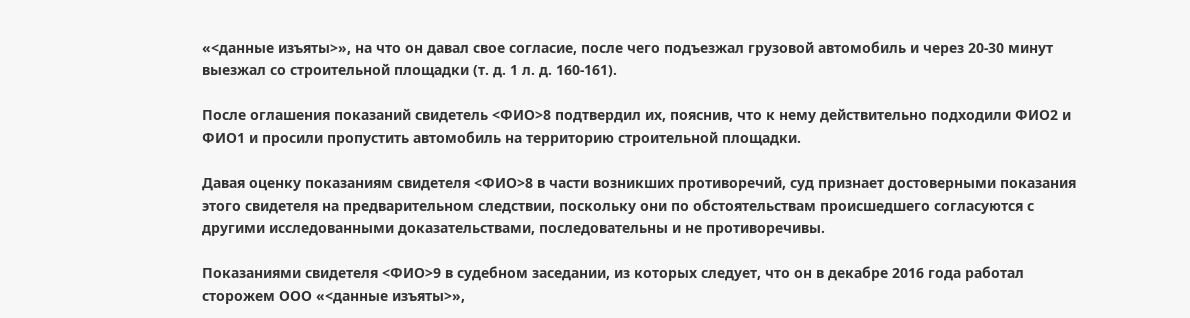«<данные изъяты>», на что он давал свое согласие, после чего подъезжал грузовой автомобиль и через 20-30 минут выезжал со строительной площадки (т. д. 1 л. д. 160-161).

После оглашения показаний свидетель <ФИО>8 подтвердил их, пояснив, что к нему действительно подходили ФИО2 и ФИО1 и просили пропустить автомобиль на территорию строительной площадки.

Давая оценку показаниям свидетеля <ФИО>8 в части возникших противоречий, суд признает достоверными показания этого свидетеля на предварительном следствии, поскольку они по обстоятельствам происшедшего согласуются с другими исследованными доказательствами, последовательны и не противоречивы.

Показаниями свидетеля <ФИО>9 в судебном заседании, из которых следует, что он в декабре 2016 года работал сторожем ООО «<данные изъяты>»,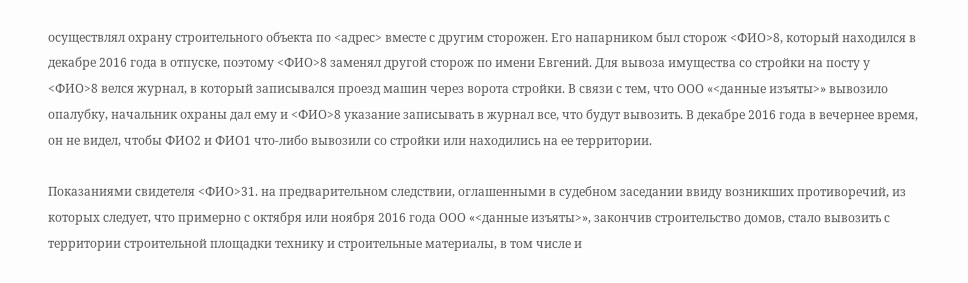осуществлял охрану строительного объекта по <адрес> вместе с другим сторожен. Его напарником был сторож <ФИО>8, который находился в декабре 2016 года в отпуске, поэтому <ФИО>8 заменял другой сторож по имени Евгений. Для вывоза имущества со стройки на посту у <ФИО>8 велся журнал, в который записывался проезд машин через ворота стройки. В связи с тем, что ООО «<данные изъяты>» вывозило опалубку, начальник охраны дал ему и <ФИО>8 указание записывать в журнал все, что будут вывозить. В декабре 2016 года в вечернее время, он не видел, чтобы ФИО2 и ФИО1 что-либо вывозили со стройки или находились на ее территории.

Показаниями свидетеля <ФИО>31. на предварительном следствии, оглашенными в судебном заседании ввиду возникших противоречий, из которых следует, что примерно с октября или ноября 2016 года ООО «<данные изъяты>», закончив строительство домов, стало вывозить с территории строительной площадки технику и строительные материалы, в том числе и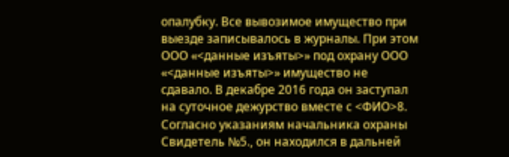опалубку. Все вывозимое имущество при выезде записывалось в журналы. При этом ООО «<данные изъяты>» под охрану ООО «<данные изъяты>» имущество не сдавало. В декабре 2016 года он заступал на суточное дежурство вместе с <ФИО>8. Согласно указаниям начальника охраны Свидетель №5., он находился в дальней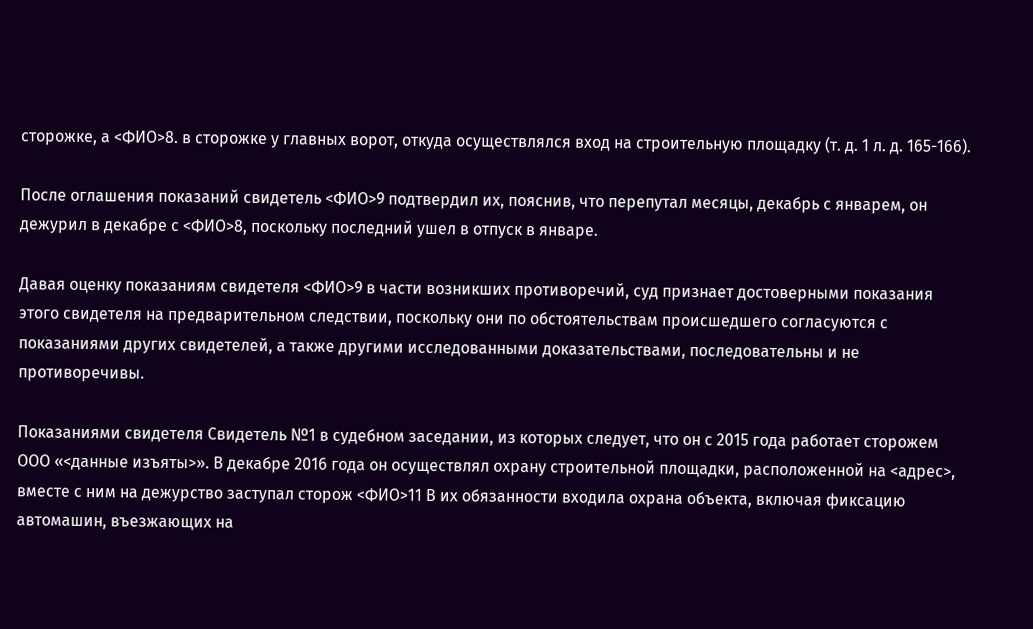сторожке, а <ФИО>8. в сторожке у главных ворот, откуда осуществлялся вход на строительную площадку (т. д. 1 л. д. 165-166).

После оглашения показаний свидетель <ФИО>9 подтвердил их, пояснив, что перепутал месяцы, декабрь с январем, он дежурил в декабре с <ФИО>8, поскольку последний ушел в отпуск в январе.

Давая оценку показаниям свидетеля <ФИО>9 в части возникших противоречий, суд признает достоверными показания этого свидетеля на предварительном следствии, поскольку они по обстоятельствам происшедшего согласуются с показаниями других свидетелей, а также другими исследованными доказательствами, последовательны и не противоречивы.

Показаниями свидетеля Свидетель №1 в судебном заседании, из которых следует, что он с 2015 года работает сторожем ООО «<данные изъяты>». В декабре 2016 года он осуществлял охрану строительной площадки, расположенной на <адрес>, вместе с ним на дежурство заступал сторож <ФИО>11 В их обязанности входила охрана объекта, включая фиксацию автомашин, въезжающих на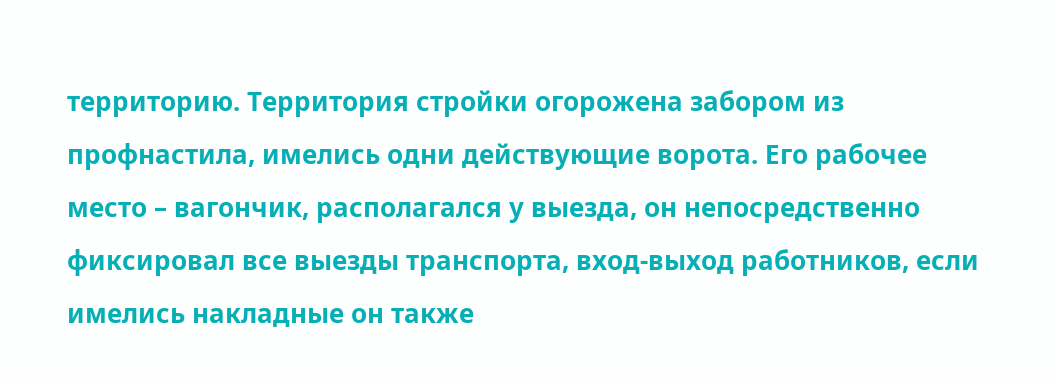территорию. Территория стройки огорожена забором из профнастила, имелись одни действующие ворота. Его рабочее место – вагончик, располагался у выезда, он непосредственно фиксировал все выезды транспорта, вход-выход работников, если имелись накладные он также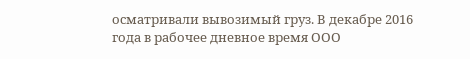осматривали вывозимый груз. В декабре 2016 года в рабочее дневное время ООО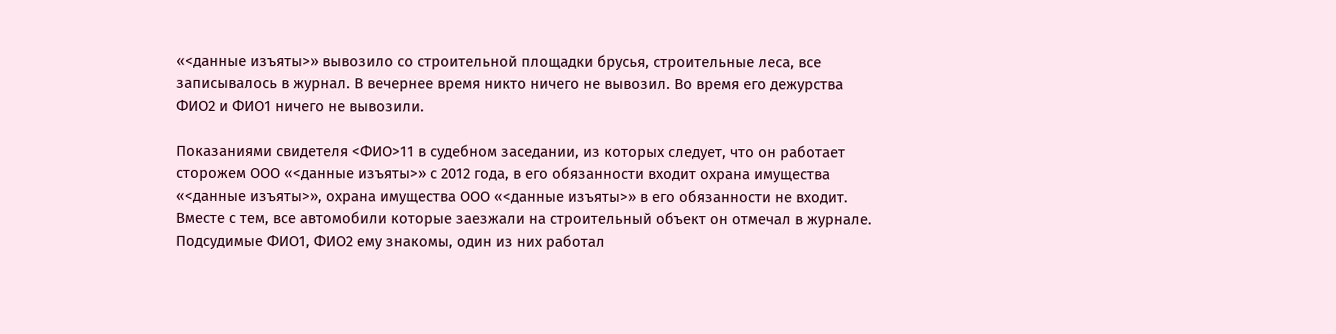«<данные изъяты>» вывозило со строительной площадки брусья, строительные леса, все записывалось в журнал. В вечернее время никто ничего не вывозил. Во время его дежурства ФИО2 и ФИО1 ничего не вывозили.

Показаниями свидетеля <ФИО>11 в судебном заседании, из которых следует, что он работает сторожем ООО «<данные изъяты>» с 2012 года, в его обязанности входит охрана имущества «<данные изъяты>», охрана имущества ООО «<данные изъяты>» в его обязанности не входит. Вместе с тем, все автомобили которые заезжали на строительный объект он отмечал в журнале. Подсудимые ФИО1, ФИО2 ему знакомы, один из них работал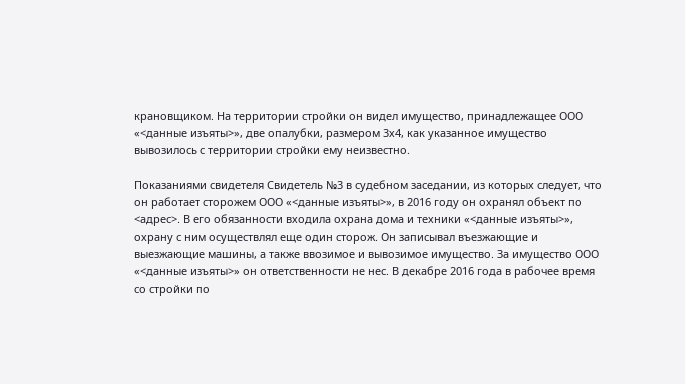крановщиком. На территории стройки он видел имущество, принадлежащее ООО «<данные изъяты>», две опалубки, размером 3х4, как указанное имущество вывозилось с территории стройки ему неизвестно.

Показаниями свидетеля Свидетель №3 в судебном заседании, из которых следует, что он работает сторожем ООО «<данные изъяты>», в 2016 году он охранял объект по <адрес>. В его обязанности входила охрана дома и техники «<данные изъяты>», охрану с ним осуществлял еще один сторож. Он записывал въезжающие и выезжающие машины, а также ввозимое и вывозимое имущество. За имущество ООО «<данные изъяты>» он ответственности не нес. В декабре 2016 года в рабочее время со стройки по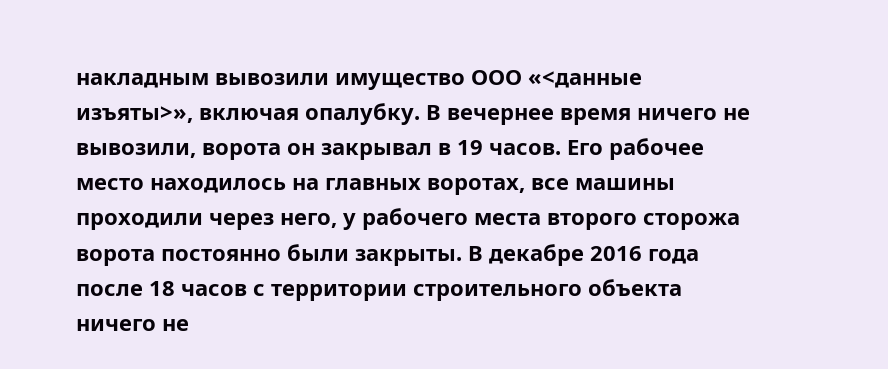накладным вывозили имущество ООО «<данные изъяты>», включая опалубку. В вечернее время ничего не вывозили, ворота он закрывал в 19 часов. Его рабочее место находилось на главных воротах, все машины проходили через него, у рабочего места второго сторожа ворота постоянно были закрыты. В декабре 2016 года после 18 часов с территории строительного объекта ничего не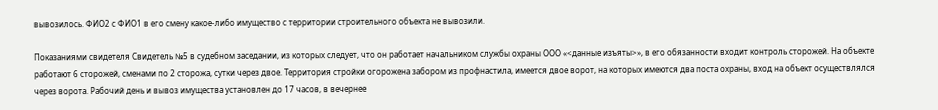вывозилось. ФИО2 с ФИО1 в его смену какое-либо имущество с территории строительного объекта не вывозили.

Показаниями свидетеля Свидетель №5 в судебном заседании, из которых следует, что он работает начальником службы охраны ООО «<данные изъяты>», в его обязанности входит контроль сторожей. На объекте работают 6 сторожей, сменами по 2 сторожа, сутки через двое. Территория стройки огорожена забором из профнастила, имеется двое ворот, на которых имеются два поста охраны, вход на объект осуществлялся через ворота. Рабочий день и вывоз имущества установлен до 17 часов, в вечернее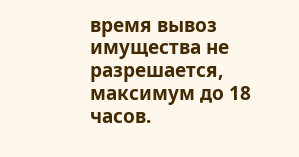время вывоз имущества не разрешается, максимум до 18 часов.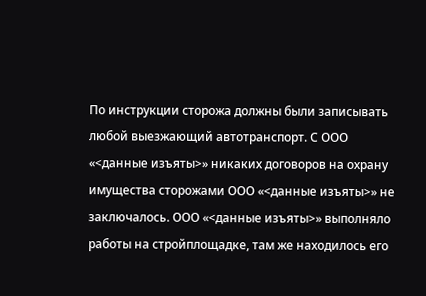По инструкции сторожа должны были записывать любой выезжающий автотранспорт. С ООО «<данные изъяты>» никаких договоров на охрану имущества сторожами ООО «<данные изъяты>» не заключалось. ООО «<данные изъяты>» выполняло работы на стройплощадке, там же находилось его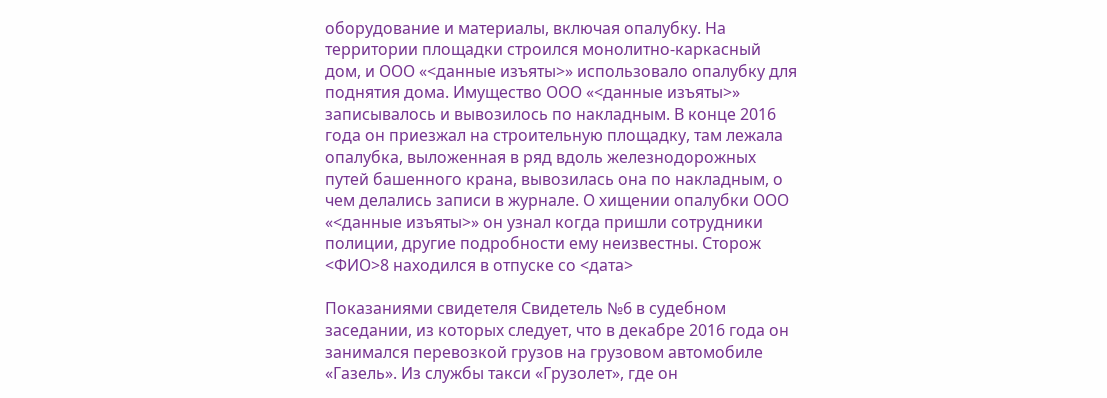оборудование и материалы, включая опалубку. На территории площадки строился монолитно-каркасный дом, и ООО «<данные изъяты>» использовало опалубку для поднятия дома. Имущество ООО «<данные изъяты>» записывалось и вывозилось по накладным. В конце 2016 года он приезжал на строительную площадку, там лежала опалубка, выложенная в ряд вдоль железнодорожных путей башенного крана, вывозилась она по накладным, о чем делались записи в журнале. О хищении опалубки ООО «<данные изъяты>» он узнал когда пришли сотрудники полиции, другие подробности ему неизвестны. Сторож <ФИО>8 находился в отпуске со <дата>

Показаниями свидетеля Свидетель №6 в судебном заседании, из которых следует, что в декабре 2016 года он занимался перевозкой грузов на грузовом автомобиле «Газель». Из службы такси «Грузолет», где он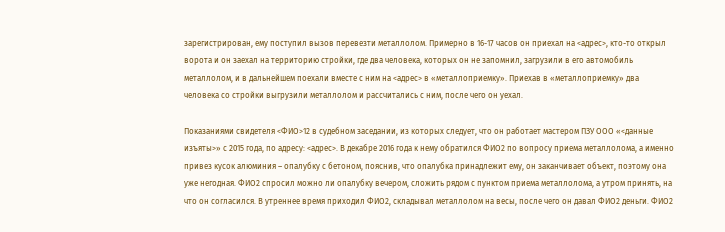зарегистрирован, ему поступил вызов перевезти металлолом. Примерно в 16-17 часов он приехал на <адрес>, кто-то открыл ворота и он заехал на территорию стройки, где два человека, которых он не запомнил, загрузили в его автомобиль металлолом, и в дальнейшем поехали вместе с ним на <адрес> в «металлоприемку». Приехав в «металлоприемку» два человека со стройки выгрузили металлолом и рассчитались с ним, после чего он уехал.

Показаниями свидетеля <ФИО>12 в судебном заседании, из которых следует, что он работает мастером ПЗУ ООО «<данные изъяты>» с 2015 года, по адресу: <адрес>. В декабре 2016 года к нему обратился ФИО2 по вопросу приема металлолома, а именно привез кусок алюминия – опалубку с бетоном, пояснив, что опалубка принадлежит ему, он заканчивает объект, поэтому она уже негодная. ФИО2 спросил можно ли опалубку вечером, сложить рядом с пунктом приема металлолома, а утром принять, на что он согласился. В утреннее время приходил ФИО2, складывал металлолом на весы, после чего он давал ФИО2 деньги. ФИО2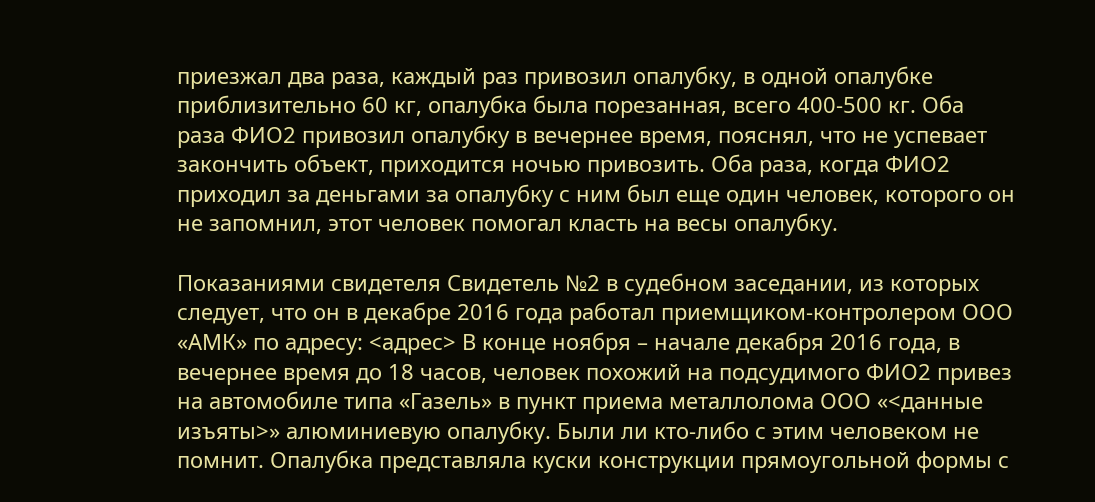приезжал два раза, каждый раз привозил опалубку, в одной опалубке приблизительно 60 кг, опалубка была порезанная, всего 400-500 кг. Оба раза ФИО2 привозил опалубку в вечернее время, пояснял, что не успевает закончить объект, приходится ночью привозить. Оба раза, когда ФИО2 приходил за деньгами за опалубку с ним был еще один человек, которого он не запомнил, этот человек помогал класть на весы опалубку.

Показаниями свидетеля Свидетель №2 в судебном заседании, из которых следует, что он в декабре 2016 года работал приемщиком-контролером ООО «АМК» по адресу: <адрес> В конце ноября – начале декабря 2016 года, в вечернее время до 18 часов, человек похожий на подсудимого ФИО2 привез на автомобиле типа «Газель» в пункт приема металлолома ООО «<данные изъяты>» алюминиевую опалубку. Были ли кто-либо с этим человеком не помнит. Опалубка представляла куски конструкции прямоугольной формы с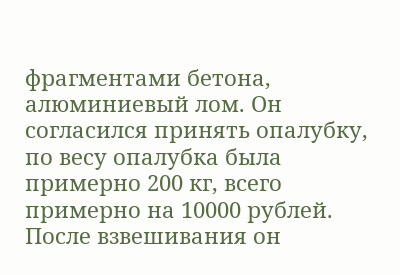фрагментами бетона, алюминиевый лом. Он согласился принять опалубку, по весу опалубка была примерно 200 кг, всего примерно на 10000 рублей. После взвешивания он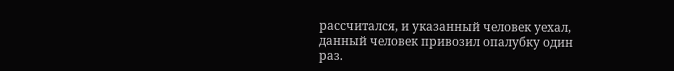рассчитался, и указанный человек уехал, данный человек привозил опалубку один раз.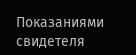Показаниями свидетеля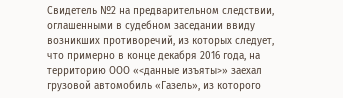Свидетель №2 на предварительном следствии, оглашенными в судебном заседании ввиду возникших противоречий, из которых следует, что примерно в конце декабря 2016 года, на территорию ООО «<данные изъяты>» заехал грузовой автомобиль «Газель», из которого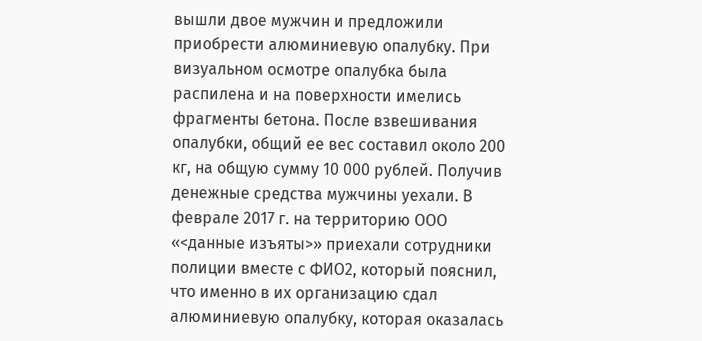вышли двое мужчин и предложили приобрести алюминиевую опалубку. При визуальном осмотре опалубка была распилена и на поверхности имелись фрагменты бетона. После взвешивания опалубки, общий ее вес составил около 200 кг, на общую сумму 10 000 рублей. Получив денежные средства мужчины уехали. В феврале 2017 г. на территорию ООО «<данные изъяты>» приехали сотрудники полиции вместе с ФИО2, который пояснил, что именно в их организацию сдал алюминиевую опалубку, которая оказалась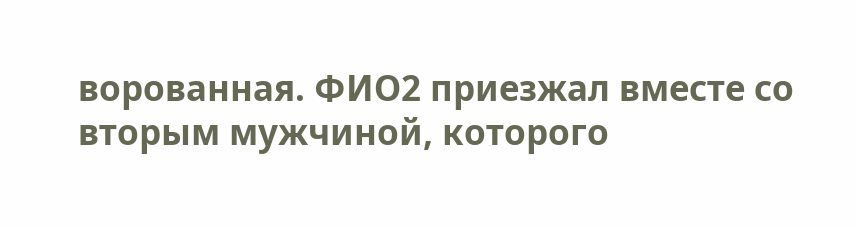ворованная. ФИО2 приезжал вместе со вторым мужчиной, которого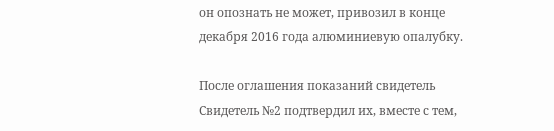он опознать не может, привозил в конце декабря 2016 года алюминиевую опалубку.

После оглашения показаний свидетель Свидетель №2 подтвердил их, вместе с тем,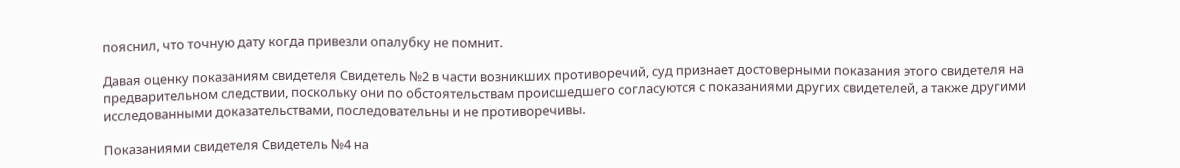пояснил, что точную дату когда привезли опалубку не помнит.

Давая оценку показаниям свидетеля Свидетель №2 в части возникших противоречий, суд признает достоверными показания этого свидетеля на предварительном следствии, поскольку они по обстоятельствам происшедшего согласуются с показаниями других свидетелей, а также другими исследованными доказательствами, последовательны и не противоречивы.

Показаниями свидетеля Свидетель №4 на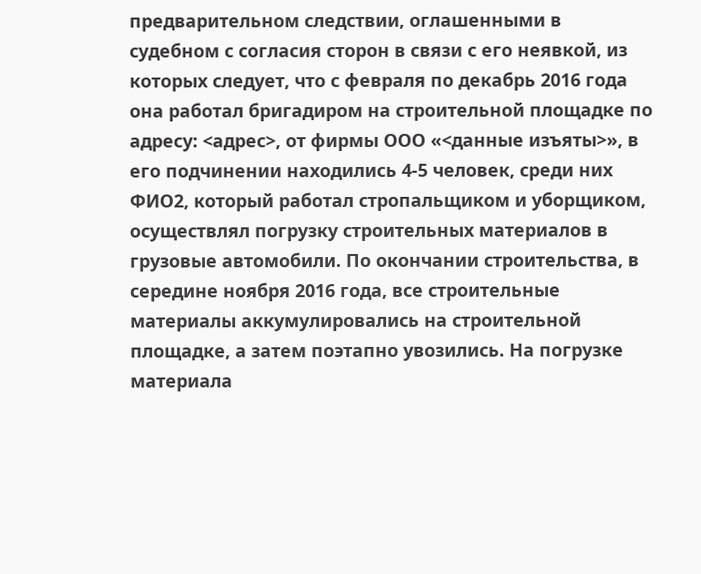предварительном следствии, оглашенными в судебном с согласия сторон в связи с его неявкой, из которых следует, что с февраля по декабрь 2016 года она работал бригадиром на строительной площадке по адресу: <адрес>, от фирмы ООО «<данные изъяты>», в его подчинении находились 4-5 человек, среди них ФИО2, который работал стропальщиком и уборщиком, осуществлял погрузку строительных материалов в грузовые автомобили. По окончании строительства, в середине ноября 2016 года, все строительные материалы аккумулировались на строительной площадке, а затем поэтапно увозились. На погрузке материала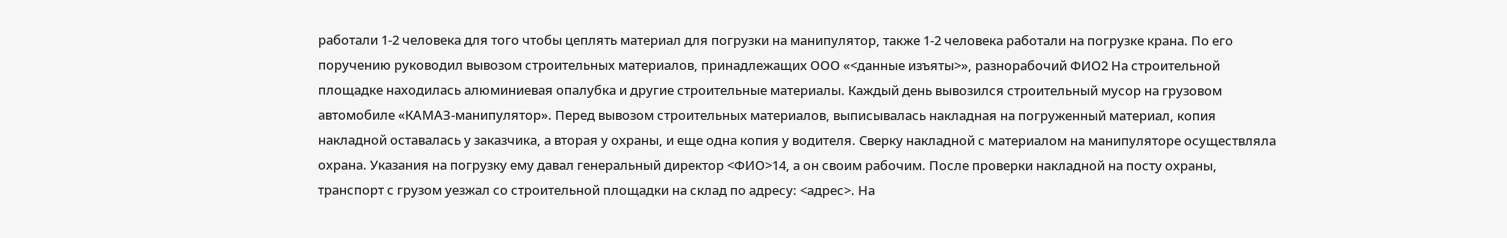работали 1-2 человека для того чтобы цеплять материал для погрузки на манипулятор, также 1-2 человека работали на погрузке крана. По его поручению руководил вывозом строительных материалов, принадлежащих ООО «<данные изъяты>», разнорабочий ФИО2 На строительной площадке находилась алюминиевая опалубка и другие строительные материалы. Каждый день вывозился строительный мусор на грузовом автомобиле «КАМАЗ-манипулятор». Перед вывозом строительных материалов, выписывалась накладная на погруженный материал, копия накладной оставалась у заказчика, а вторая у охраны, и еще одна копия у водителя. Сверку накладной с материалом на манипуляторе осуществляла охрана. Указания на погрузку ему давал генеральный директор <ФИО>14, а он своим рабочим. После проверки накладной на посту охраны, транспорт с грузом уезжал со строительной площадки на склад по адресу: <адрес>. На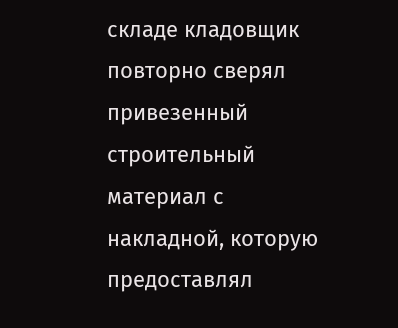складе кладовщик повторно сверял привезенный строительный материал с накладной, которую предоставлял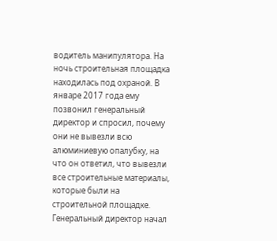водитель манипулятора. На ночь строительная площадка находилась под охраной. В январе 2017 года ему позвонил генеральный директор и спросил, почему они не вывезли всю алюминиевую опалубку, на что он ответил, что вывезли все строительные материалы, которые были на строительной площадке. Генеральный директор начал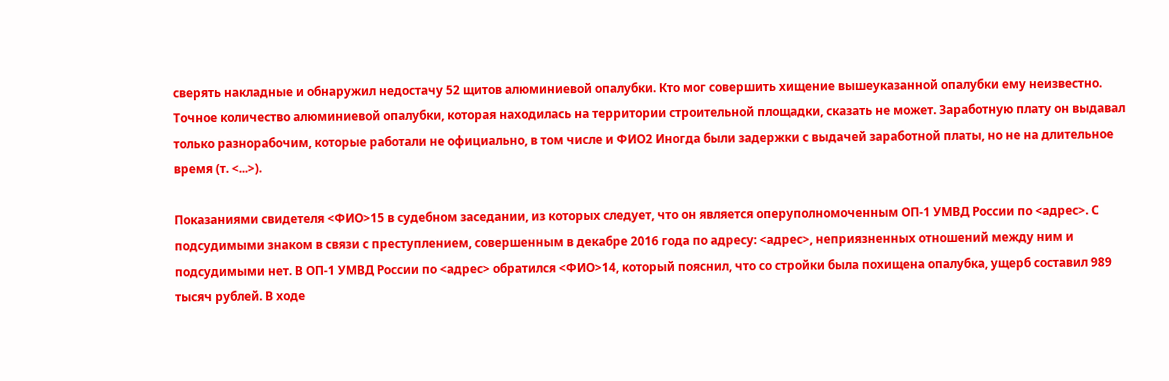сверять накладные и обнаружил недостачу 52 щитов алюминиевой опалубки. Кто мог совершить хищение вышеуказанной опалубки ему неизвестно. Точное количество алюминиевой опалубки, которая находилась на территории строительной площадки, сказать не может. Заработную плату он выдавал только разнорабочим, которые работали не официально, в том числе и ФИО2 Иногда были задержки с выдачей заработной платы, но не на длительное время (т. <...>).

Показаниями свидетеля <ФИО>15 в судебном заседании, из которых следует, что он является оперуполномоченным ОП-1 УМВД России по <адрес>. С подсудимыми знаком в связи с преступлением, совершенным в декабре 2016 года по адресу: <адрес>, неприязненных отношений между ним и подсудимыми нет. В ОП-1 УМВД России по <адрес> обратился <ФИО>14, который пояснил, что со стройки была похищена опалубка, ущерб составил 989 тысяч рублей. В ходе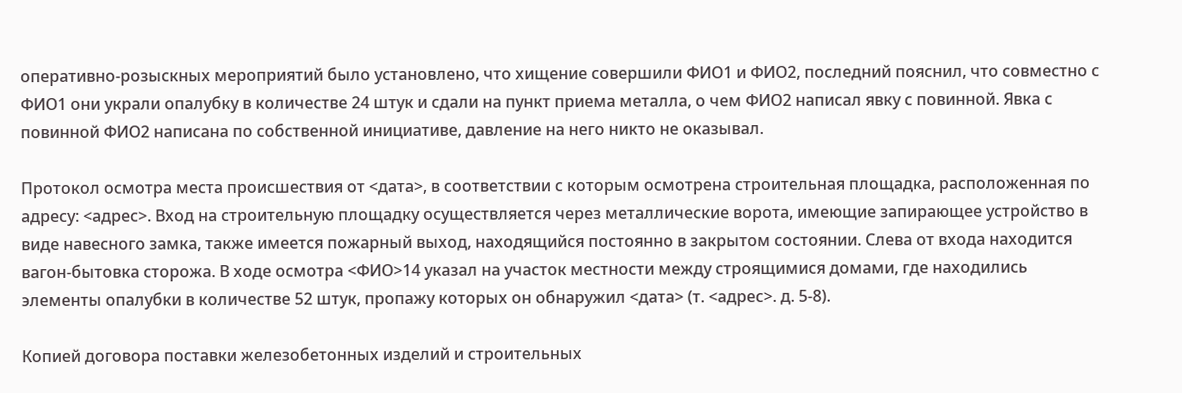оперативно-розыскных мероприятий было установлено, что хищение совершили ФИО1 и ФИО2, последний пояснил, что совместно с ФИО1 они украли опалубку в количестве 24 штук и сдали на пункт приема металла, о чем ФИО2 написал явку с повинной. Явка с повинной ФИО2 написана по собственной инициативе, давление на него никто не оказывал.

Протокол осмотра места происшествия от <дата>, в соответствии с которым осмотрена строительная площадка, расположенная по адресу: <адрес>. Вход на строительную площадку осуществляется через металлические ворота, имеющие запирающее устройство в виде навесного замка, также имеется пожарный выход, находящийся постоянно в закрытом состоянии. Слева от входа находится вагон-бытовка сторожа. В ходе осмотра <ФИО>14 указал на участок местности между строящимися домами, где находились элементы опалубки в количестве 52 штук, пропажу которых он обнаружил <дата> (т. <адрес>. д. 5-8).

Копией договора поставки железобетонных изделий и строительных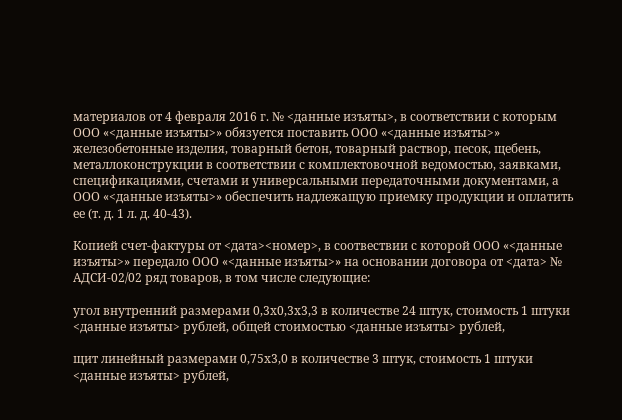материалов от 4 февраля 2016 г. № <данные изъяты>, в соответствии с которым ООО «<данные изъяты>» обязуется поставить ООО «<данные изъяты>» железобетонные изделия, товарный бетон, товарный раствор, песок, щебень, металлоконструкции в соответствии с комплектовочной ведомостью, заявками, спецификациями, счетами и универсальными передаточными документами, а ООО «<данные изъяты>» обеспечить надлежащую приемку продукции и оплатить ее (т. д. 1 л. д. 40-43).

Копией счет-фактуры от <дата><номер>, в соотвествии с которой ООО «<данные изъяты>» передало ООО «<данные изъяты>» на основании договора от <дата> № АДСИ-02/02 ряд товаров, в том числе следующие:

угол внутренний размерами 0,3х0,3х3,3 в количестве 24 штук, стоимость 1 штуки <данные изъяты> рублей, общей стоимостью <данные изъяты> рублей,

щит линейный размерами 0,75х3,0 в количестве 3 штук, стоимость 1 штуки <данные изъяты> рублей,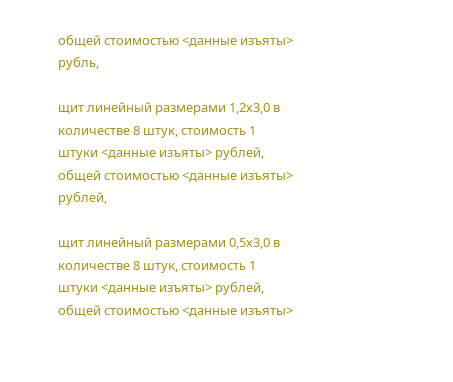общей стоимостью <данные изъяты> рубль,

щит линейный размерами 1,2х3,0 в количестве 8 штук, стоимость 1 штуки <данные изъяты> рублей, общей стоимостью <данные изъяты> рублей,

щит линейный размерами 0,5х3,0 в количестве 8 штук, стоимость 1 штуки <данные изъяты> рублей, общей стоимостью <данные изъяты>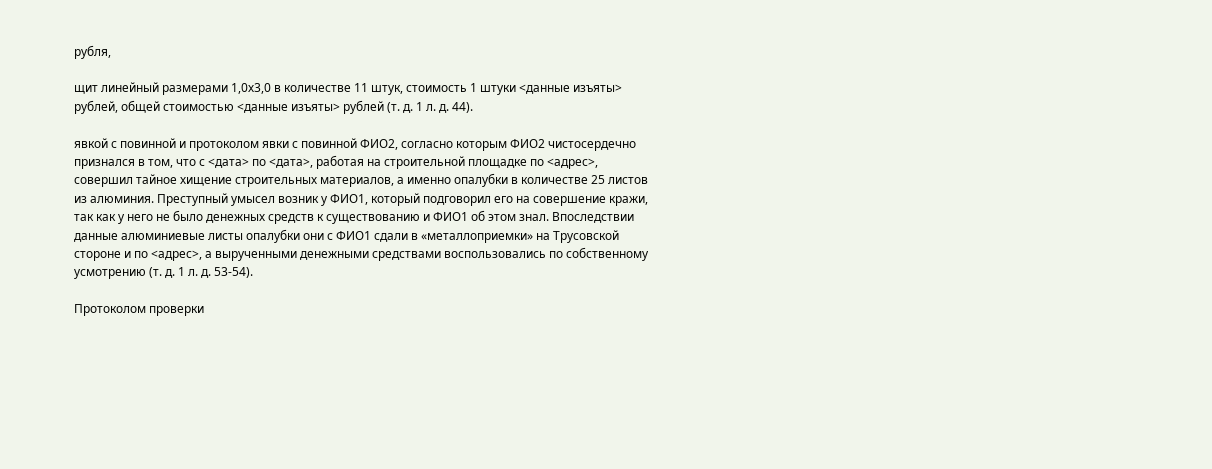рубля,

щит линейный размерами 1,0х3,0 в количестве 11 штук, стоимость 1 штуки <данные изъяты> рублей, общей стоимостью <данные изъяты> рублей (т. д. 1 л. д. 44).

явкой с повинной и протоколом явки с повинной ФИО2, согласно которым ФИО2 чистосердечно признался в том, что с <дата> по <дата>, работая на строительной площадке по <адрес>, совершил тайное хищение строительных материалов, а именно опалубки в количестве 25 листов из алюминия. Преступный умысел возник у ФИО1, который подговорил его на совершение кражи, так как у него не было денежных средств к существованию и ФИО1 об этом знал. Впоследствии данные алюминиевые листы опалубки они с ФИО1 сдали в «металлоприемки» на Трусовской стороне и по <адрес>, а вырученными денежными средствами воспользовались по собственному усмотрению (т. д. 1 л. д. 53-54).

Протоколом проверки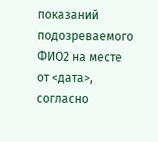показаний подозреваемого ФИО2 на месте от <дата>, согласно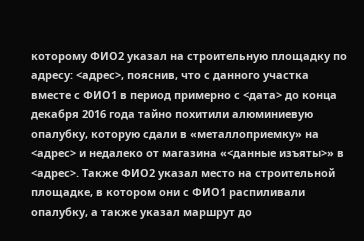которому ФИО2 указал на строительную площадку по адресу: <адрес>, пояснив, что с данного участка вместе с ФИО1 в период примерно с <дата> до конца декабря 2016 года тайно похитили алюминиевую опалубку, которую сдали в «металлоприемку» на <адрес> и недалеко от магазина «<данные изъяты>» в <адрес>. Также ФИО2 указал место на строительной площадке, в котором они с ФИО1 распиливали опалубку, а также указал маршрут до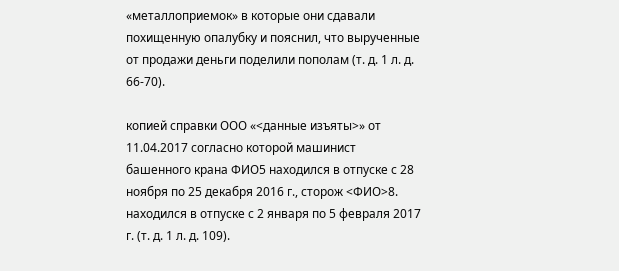«металлоприемок» в которые они сдавали похищенную опалубку и пояснил, что вырученные от продажи деньги поделили пополам (т. д. 1 л. д. 66-70).

копией справки ООО «<данные изъяты>» от 11.04.2017 согласно которой машинист башенного крана ФИО5 находился в отпуске с 28 ноября по 25 декабря 2016 г., сторож <ФИО>8. находился в отпуске с 2 января по 5 февраля 2017 г. (т. д. 1 л. д. 109).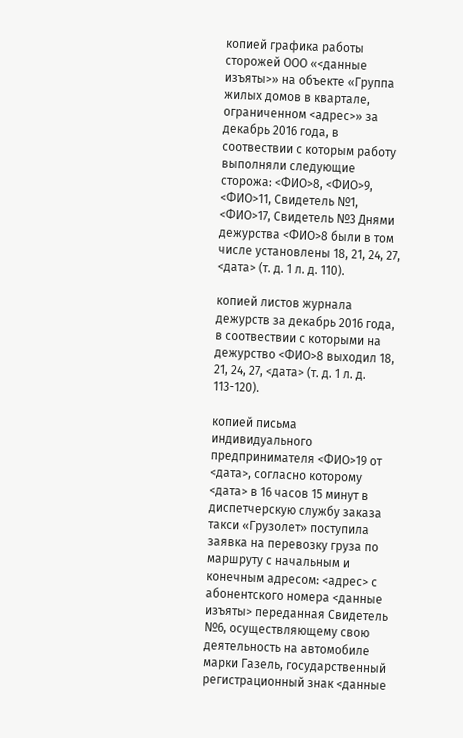копией графика работы сторожей ООО «<данные изъяты>» на объекте «Группа жилых домов в квартале, ограниченном <адрес>» за декабрь 2016 года, в соотвествии с которым работу выполняли следующие сторожа: <ФИО>8, <ФИО>9, <ФИО>11, Свидетель №1, <ФИО>17, Свидетель №3 Днями дежурства <ФИО>8 были в том числе установлены 18, 21, 24, 27, <дата> (т. д. 1 л. д. 110).

копией листов журнала дежурств за декабрь 2016 года, в соотвествии с которыми на дежурство <ФИО>8 выходил 18, 21, 24, 27, <дата> (т. д. 1 л. д. 113-120).

копией письма индивидуального предпринимателя <ФИО>19 от <дата>, согласно которому <дата> в 16 часов 15 минут в диспетчерскую службу заказа такси «Грузолет» поступила заявка на перевозку груза по маршруту с начальным и конечным адресом: <адрес> с абонентского номера <данные изъяты> переданная Свидетель №6, осуществляющему свою деятельность на автомобиле марки Газель, государственный регистрационный знак <данные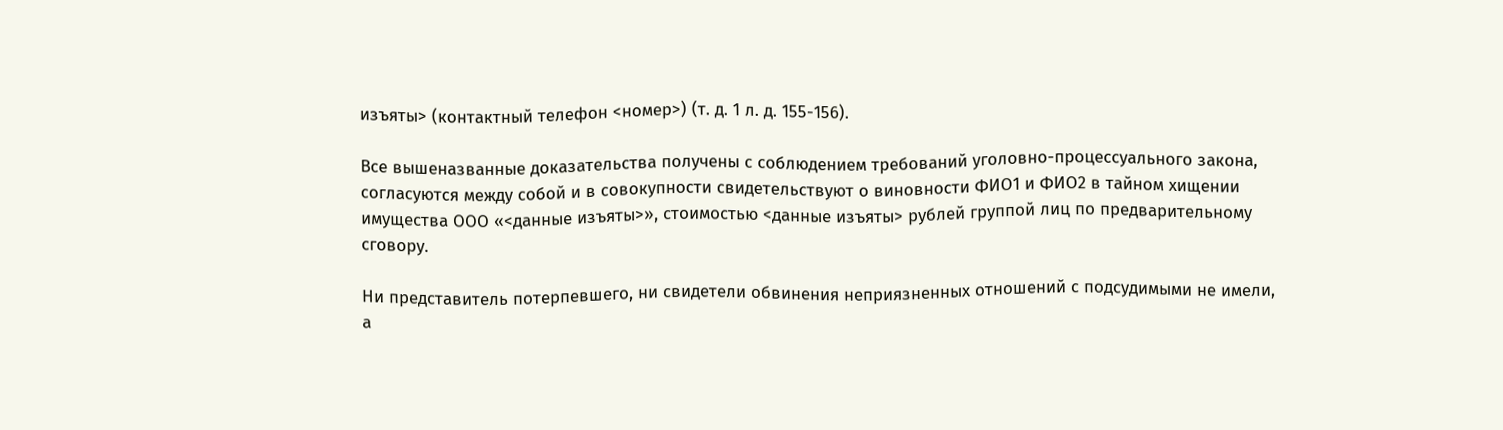изъяты> (контактный телефон <номер>) (т. д. 1 л. д. 155-156).

Все вышеназванные доказательства получены с соблюдением требований уголовно-процессуального закона, согласуются между собой и в совокупности свидетельствуют о виновности ФИО1 и ФИО2 в тайном хищении имущества ООО «<данные изъяты>», стоимостью <данные изъяты> рублей группой лиц по предварительному сговору.

Ни представитель потерпевшего, ни свидетели обвинения неприязненных отношений с подсудимыми не имели, а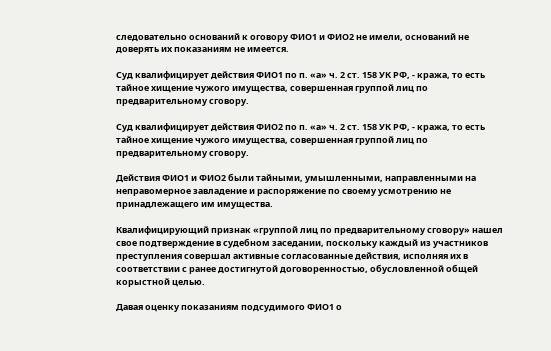следовательно оснований к оговору ФИО1 и ФИО2 не имели, оснований не доверять их показаниям не имеется.

Суд квалифицирует действия ФИО1 по п. «а» ч. 2 ст. 158 УК РФ, - кража, то есть тайное хищение чужого имущества, совершенная группой лиц по предварительному сговору.

Суд квалифицирует действия ФИО2 по п. «а» ч. 2 ст. 158 УК РФ, - кража, то есть тайное хищение чужого имущества, совершенная группой лиц по предварительному сговору.

Действия ФИО1 и ФИО2 были тайными, умышленными, направленными на неправомерное завладение и распоряжение по своему усмотрению не принадлежащего им имущества.

Квалифицирующий признак «группой лиц по предварительному сговору» нашел свое подтверждение в судебном заседании, поскольку каждый из участников преступления совершал активные согласованные действия, исполняя их в соответствии с ранее достигнутой договоренностью, обусловленной общей корыстной целью.

Давая оценку показаниям подсудимого ФИО1 о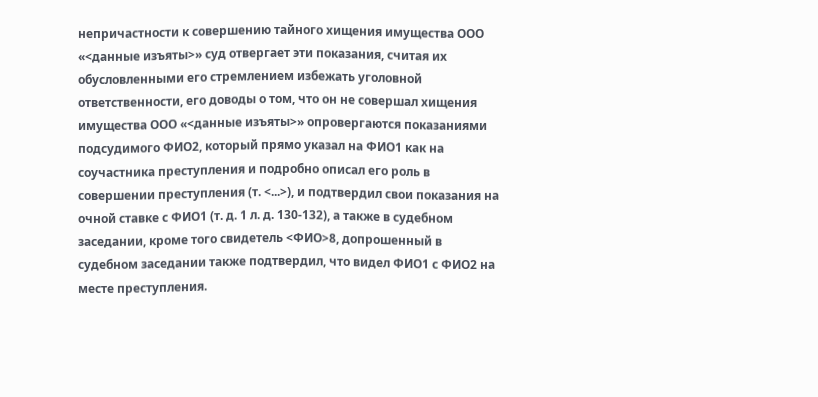непричастности к совершению тайного хищения имущества ООО «<данные изъяты>» суд отвергает эти показания, считая их обусловленными его стремлением избежать уголовной ответственности, его доводы о том, что он не совершал хищения имущества ООО «<данные изъяты>» опровергаются показаниями подсудимого ФИО2, который прямо указал на ФИО1 как на соучастника преступления и подробно описал его роль в совершении преступления (т. <...>), и подтвердил свои показания на очной ставке с ФИО1 (т. д. 1 л. д. 130-132), а также в судебном заседании, кроме того свидетель <ФИО>8, допрошенный в судебном заседании также подтвердил, что видел ФИО1 с ФИО2 на месте преступления.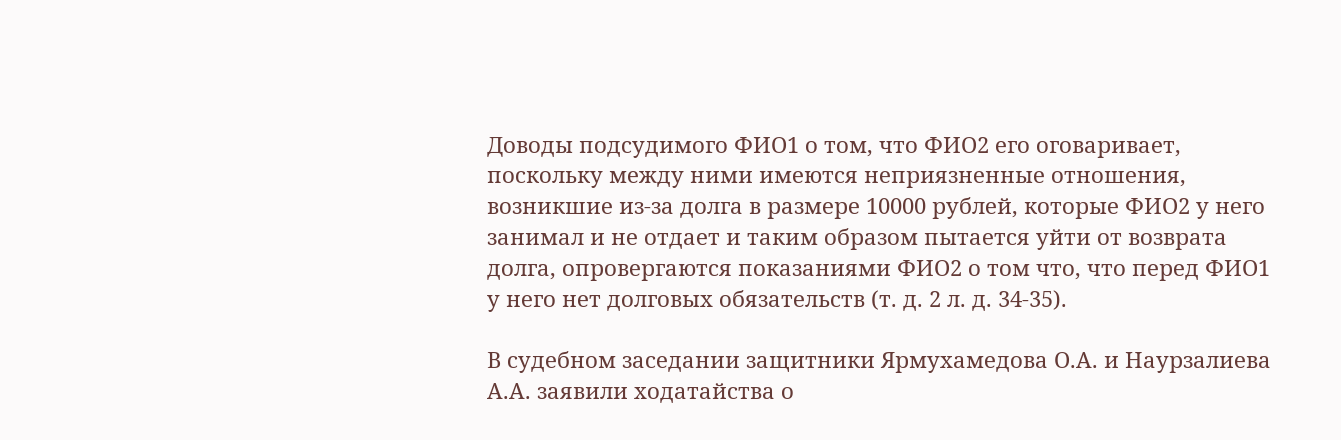Доводы подсудимого ФИО1 о том, что ФИО2 его оговаривает, поскольку между ними имеются неприязненные отношения, возникшие из-за долга в размере 10000 рублей, которые ФИО2 у него занимал и не отдает и таким образом пытается уйти от возврата долга, опровергаются показаниями ФИО2 о том что, что перед ФИО1 у него нет долговых обязательств (т. д. 2 л. д. 34-35).

В судебном заседании защитники Ярмухамедова О.А. и Наурзалиева А.А. заявили ходатайства о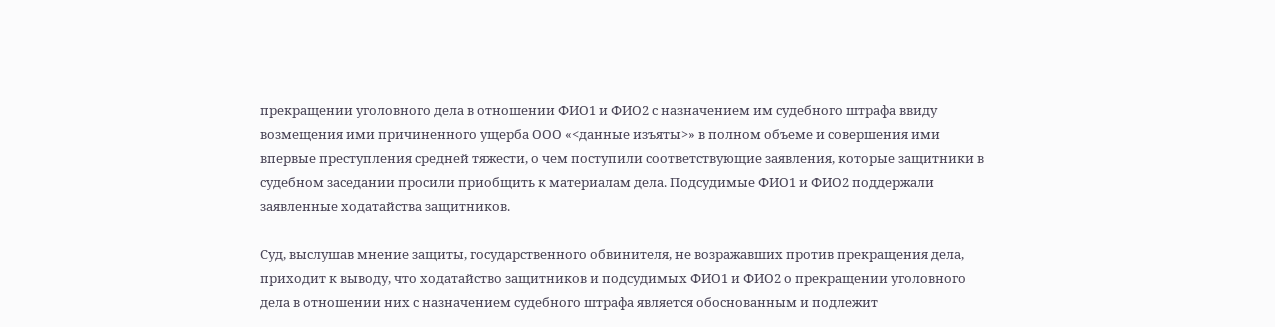прекращении уголовного дела в отношении ФИО1 и ФИО2 с назначением им судебного штрафа ввиду возмещения ими причиненного ущерба ООО «<данные изъяты>» в полном объеме и совершения ими впервые преступления средней тяжести, о чем поступили соответствующие заявления, которые защитники в судебном заседании просили приобщить к материалам дела. Подсудимые ФИО1 и ФИО2 поддержали заявленные ходатайства защитников.

Суд, выслушав мнение защиты, государственного обвинителя, не возражавших против прекращения дела, приходит к выводу, что ходатайство защитников и подсудимых ФИО1 и ФИО2 о прекращении уголовного дела в отношении них с назначением судебного штрафа является обоснованным и подлежит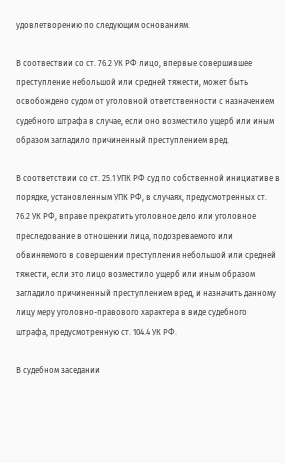удовлетворению по следующим основаниям.

В соотвествии со ст. 76.2 УК РФ лицо, впервые совершившее преступление небольшой или средней тяжести, может быть освобождено судом от уголовной ответственности с назначением судебного штрафа в случае, если оно возместило ущерб или иным образом загладило причиненный преступлением вред.

В соответствии со ст. 25.1 УПК РФ суд по собственной инициативе в порядке, установленным УПК РФ, в случаях, предусмотренных ст. 76.2 УК РФ, вправе прекратить уголовное дело или уголовное преследование в отношении лица, подозреваемого или обвиняемого в совершении преступления небольшой или средней тяжести, если это лицо возместило ущерб или иным образом загладило причиненный преступлением вред, и назначить данному лицу меру уголовно-правового характера в виде судебного штрафа, предусмотренную ст. 104.4 УК РФ.

В судебном заседании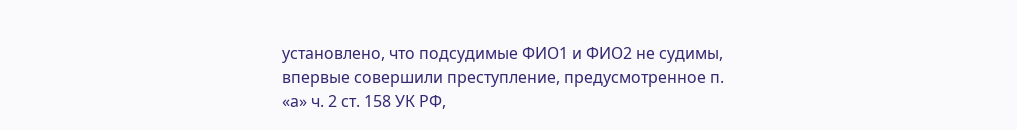установлено, что подсудимые ФИО1 и ФИО2 не судимы, впервые совершили преступление, предусмотренное п. «а» ч. 2 ст. 158 УК РФ,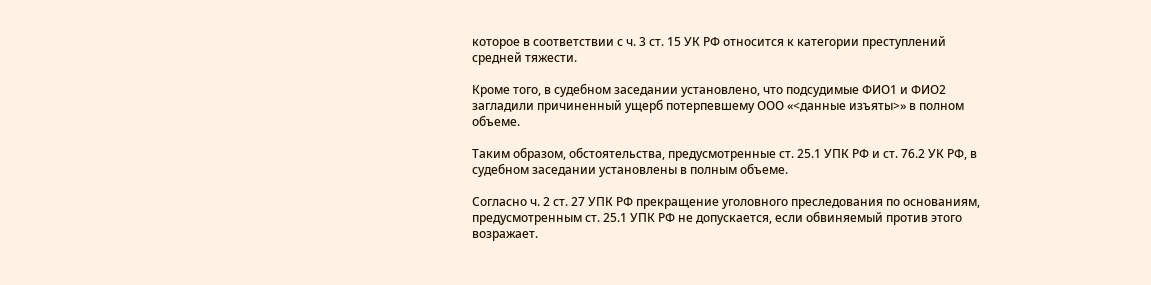которое в соответствии с ч. 3 ст. 15 УК РФ относится к категории преступлений средней тяжести.

Кроме того, в судебном заседании установлено, что подсудимые ФИО1 и ФИО2 загладили причиненный ущерб потерпевшему ООО «<данные изъяты>» в полном объеме.

Таким образом, обстоятельства, предусмотренные ст. 25.1 УПК РФ и ст. 76.2 УК РФ, в судебном заседании установлены в полным объеме.

Согласно ч. 2 ст. 27 УПК РФ прекращение уголовного преследования по основаниям, предусмотренным ст. 25.1 УПК РФ не допускается, если обвиняемый против этого возражает.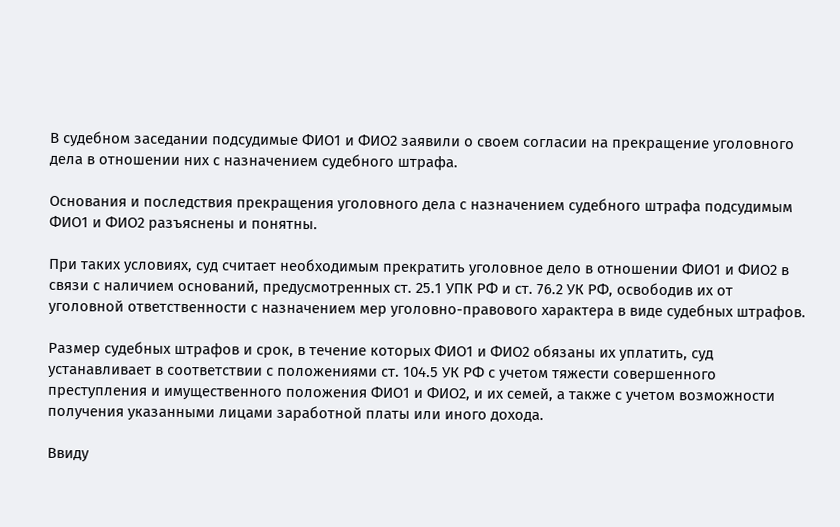В судебном заседании подсудимые ФИО1 и ФИО2 заявили о своем согласии на прекращение уголовного дела в отношении них с назначением судебного штрафа.

Основания и последствия прекращения уголовного дела с назначением судебного штрафа подсудимым ФИО1 и ФИО2 разъяснены и понятны.

При таких условиях, суд считает необходимым прекратить уголовное дело в отношении ФИО1 и ФИО2 в связи с наличием оснований, предусмотренных ст. 25.1 УПК РФ и ст. 76.2 УК РФ, освободив их от уголовной ответственности с назначением мер уголовно-правового характера в виде судебных штрафов.

Размер судебных штрафов и срок, в течение которых ФИО1 и ФИО2 обязаны их уплатить, суд устанавливает в соответствии с положениями ст. 104.5 УК РФ с учетом тяжести совершенного преступления и имущественного положения ФИО1 и ФИО2, и их семей, а также с учетом возможности получения указанными лицами заработной платы или иного дохода.

Ввиду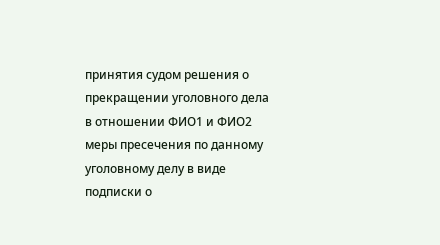принятия судом решения о прекращении уголовного дела в отношении ФИО1 и ФИО2 меры пресечения по данному уголовному делу в виде подписки о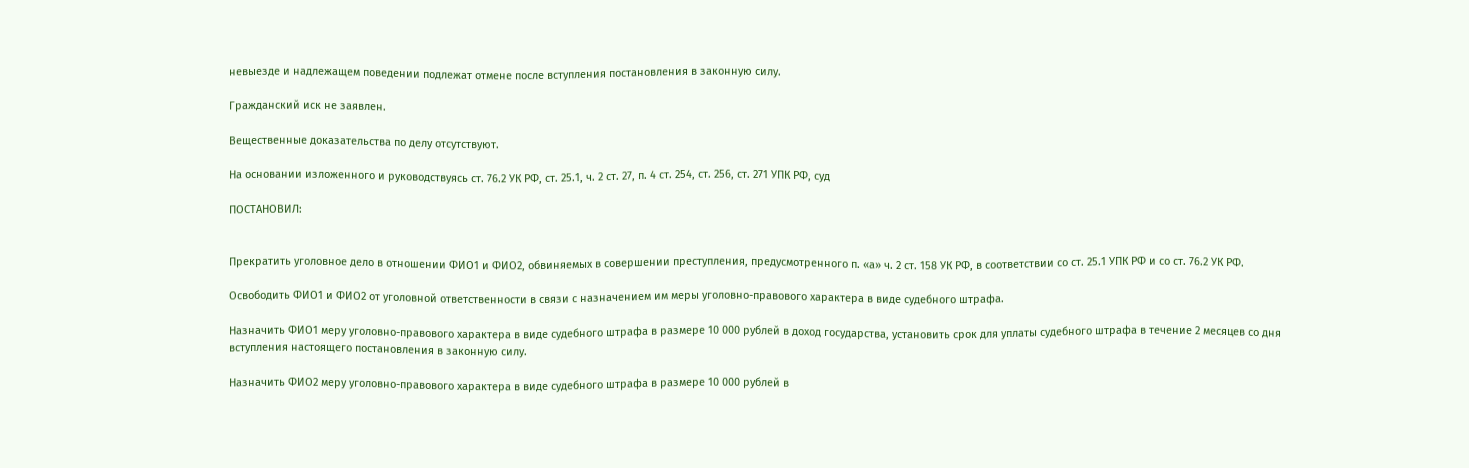невыезде и надлежащем поведении подлежат отмене после вступления постановления в законную силу.

Гражданский иск не заявлен.

Вещественные доказательства по делу отсутствуют.

На основании изложенного и руководствуясь ст. 76.2 УК РФ, ст. 25.1, ч. 2 ст. 27, п. 4 ст. 254, ст. 256, ст. 271 УПК РФ, суд

ПОСТАНОВИЛ:


Прекратить уголовное дело в отношении ФИО1 и ФИО2, обвиняемых в совершении преступления, предусмотренного п. «а» ч. 2 ст. 158 УК РФ, в соответствии со ст. 25.1 УПК РФ и со ст. 76.2 УК РФ.

Освободить ФИО1 и ФИО2 от уголовной ответственности в связи с назначением им меры уголовно-правового характера в виде судебного штрафа.

Назначить ФИО1 меру уголовно-правового характера в виде судебного штрафа в размере 10 000 рублей в доход государства, установить срок для уплаты судебного штрафа в течение 2 месяцев со дня вступления настоящего постановления в законную силу.

Назначить ФИО2 меру уголовно-правового характера в виде судебного штрафа в размере 10 000 рублей в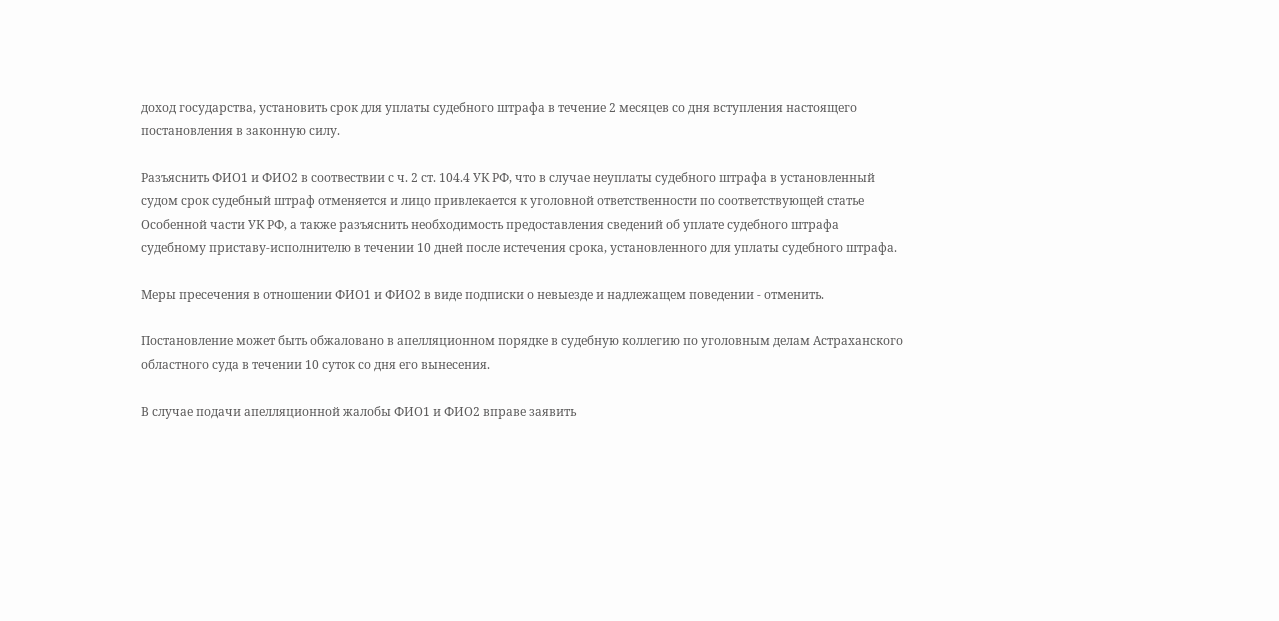доход государства, установить срок для уплаты судебного штрафа в течение 2 месяцев со дня вступления настоящего постановления в законную силу.

Разъяснить ФИО1 и ФИО2 в соотвествии с ч. 2 ст. 104.4 УК РФ, что в случае неуплаты судебного штрафа в установленный судом срок судебный штраф отменяется и лицо привлекается к уголовной ответственности по соответствующей статье Особенной части УК РФ, а также разъяснить необходимость предоставления сведений об уплате судебного штрафа судебному приставу-исполнителю в течении 10 дней после истечения срока, установленного для уплаты судебного штрафа.

Меры пресечения в отношении ФИО1 и ФИО2 в виде подписки о невыезде и надлежащем поведении - отменить.

Постановление может быть обжаловано в апелляционном порядке в судебную коллегию по уголовным делам Астраханского областного суда в течении 10 суток со дня его вынесения.

В случае подачи апелляционной жалобы ФИО1 и ФИО2 вправе заявить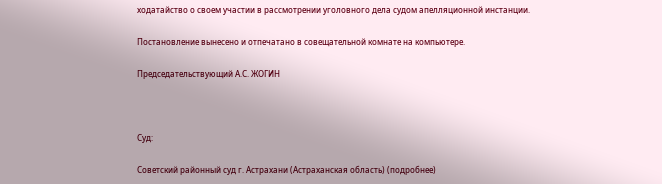ходатайство о своем участии в рассмотрении уголовного дела судом апелляционной инстанции.

Постановление вынесено и отпечатано в совещательной комнате на компьютере.

Председательствующий А.С. ЖОГИН



Суд:

Советский районный суд г. Астрахани (Астраханская область) (подробнее)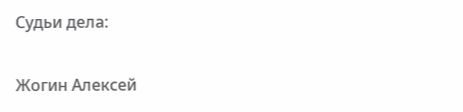Судьи дела:

Жогин Алексей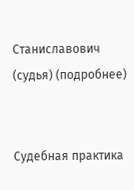Станиславович (судья) (подробнее)


Судебная практика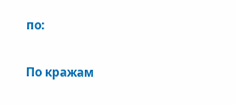по:

По кражам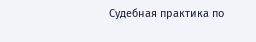Судебная практика по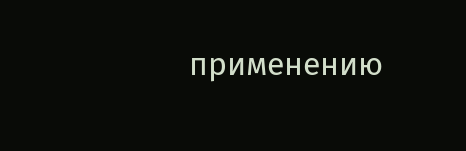применению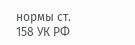нормы ст. 158 УК РФ